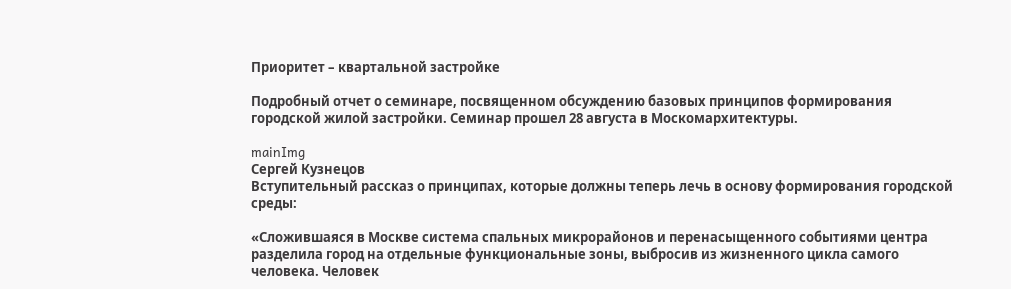Приоритет – квартальной застройке

Подробный отчет о семинаре, посвященном обсуждению базовых принципов формирования городской жилой застройки. Семинар прошел 28 августа в Москомархитектуры.

mainImg
Сергей Кузнецов
Вступительный рассказ о принципах, которые должны теперь лечь в основу формирования городской среды:

«Сложившаяся в Москве система спальных микрорайонов и перенасыщенного событиями центра разделила город на отдельные функциональные зоны, выбросив из жизненного цикла самого человека. Человек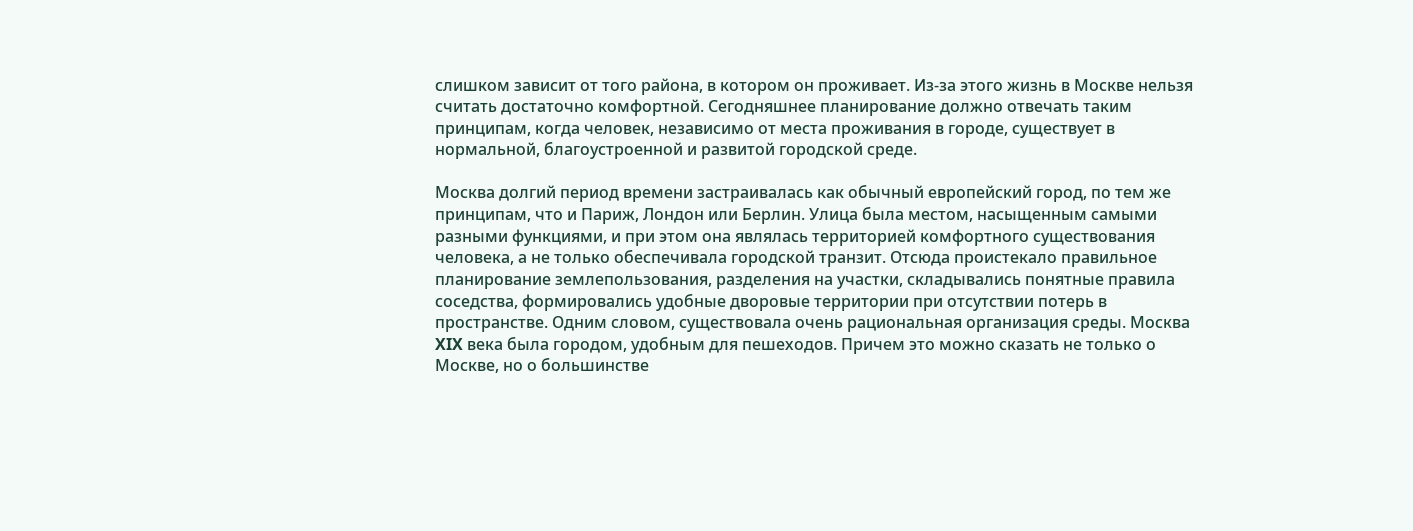слишком зависит от того района, в котором он проживает. Из-за этого жизнь в Москве нельзя считать достаточно комфортной. Сегодняшнее планирование должно отвечать таким принципам, когда человек, независимо от места проживания в городе, существует в нормальной, благоустроенной и развитой городской среде.

Москва долгий период времени застраивалась как обычный европейский город, по тем же принципам, что и Париж, Лондон или Берлин. Улица была местом, насыщенным самыми разными функциями, и при этом она являлась территорией комфортного существования человека, а не только обеспечивала городской транзит. Отсюда проистекало правильное планирование землепользования, разделения на участки, складывались понятные правила соседства, формировались удобные дворовые территории при отсутствии потерь в пространстве. Одним словом, существовала очень рациональная организация среды. Москва XIX века была городом, удобным для пешеходов. Причем это можно сказать не только о Москве, но о большинстве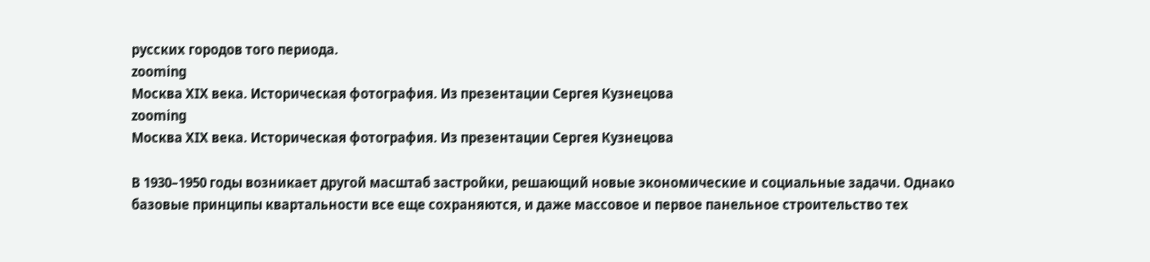русских городов того периода.
zooming
Москва XIX века. Историческая фотография. Из презентации Сергея Кузнецова
zooming
Москва XIX века. Историческая фотография. Из презентации Сергея Кузнецова

В 1930–1950 годы возникает другой масштаб застройки, решающий новые экономические и социальные задачи. Однако базовые принципы квартальности все еще сохраняются, и даже массовое и первое панельное строительство тех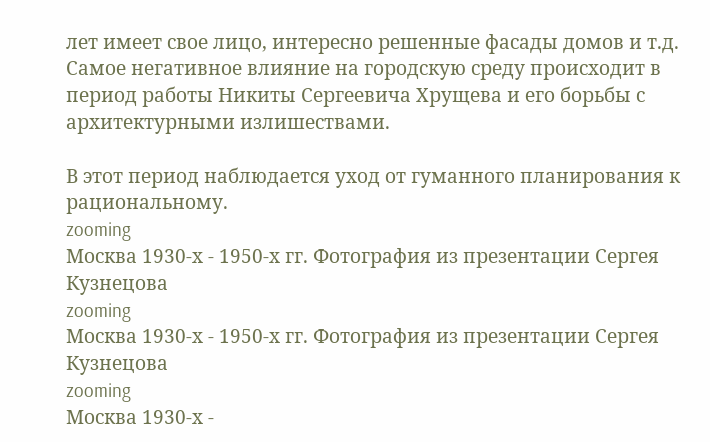лет имеет свое лицо, интересно решенные фасады домов и т.д. Самое негативное влияние на городскую среду происходит в период работы Никиты Сергеевича Хрущева и его борьбы с архитектурными излишествами.

В этот период наблюдается уход от гуманного планирования к рациональному.
zooming
Москва 1930-х - 1950-х гг. Фотография из презентации Сергея Кузнецова
zooming
Москва 1930-х - 1950-х гг. Фотография из презентации Сергея Кузнецова
zooming
Москва 1930-х -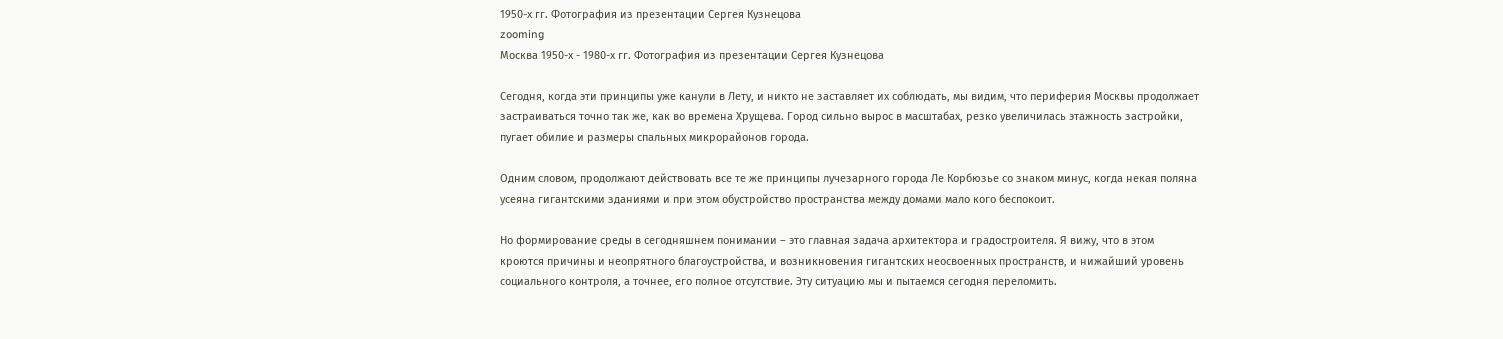1950-х гг. Фотография из презентации Сергея Кузнецова
zooming
Москва 1950-х - 1980-х гг. Фотография из презентации Сергея Кузнецова

Сегодня, когда эти принципы уже канули в Лету, и никто не заставляет их соблюдать, мы видим, что периферия Москвы продолжает застраиваться точно так же, как во времена Хрущева. Город сильно вырос в масштабах, резко увеличилась этажность застройки, пугает обилие и размеры спальных микрорайонов города.

Одним словом, продолжают действовать все те же принципы лучезарного города Ле Корбюзье со знаком минус, когда некая поляна усеяна гигантскими зданиями и при этом обустройство пространства между домами мало кого беспокоит.

Но формирование среды в сегодняшнем понимании – это главная задача архитектора и градостроителя. Я вижу, что в этом кроются причины и неопрятного благоустройства, и возникновения гигантских неосвоенных пространств, и нижайший уровень социального контроля, а точнее, его полное отсутствие. Эту ситуацию мы и пытаемся сегодня переломить.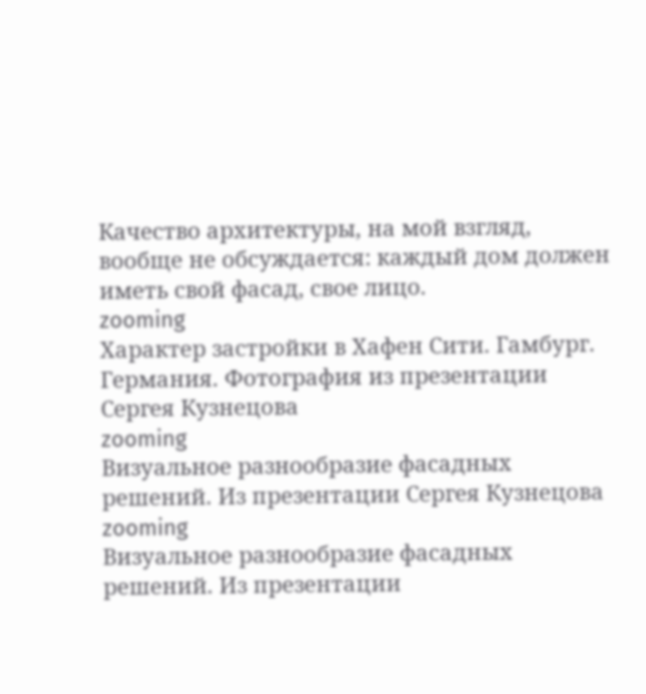Качество архитектуры, на мой взгляд, вообще не обсуждается: каждый дом должен иметь свой фасад, свое лицо.
zooming
Характер застройки в Хафен Сити. Гамбург. Германия. Фотография из презентации Сергея Кузнецова
zooming
Визуальное разнообразие фасадных решений. Из презентации Сергея Кузнецова
zooming
Визуальное разнообразие фасадных решений. Из презентации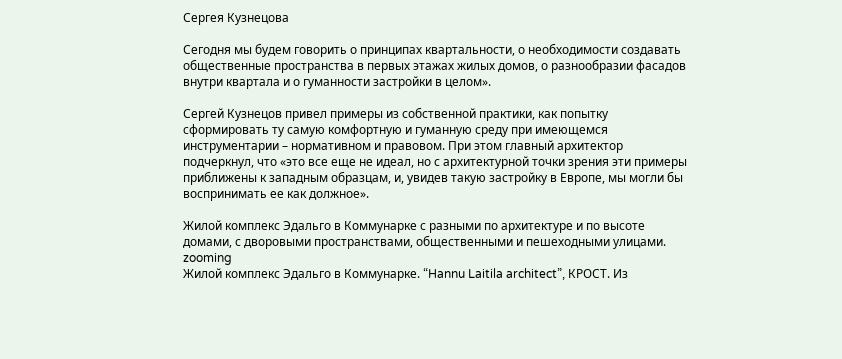Сергея Кузнецова

Сегодня мы будем говорить о принципах квартальности, о необходимости создавать общественные пространства в первых этажах жилых домов, о разнообразии фасадов внутри квартала и о гуманности застройки в целом».

Сергей Кузнецов привел примеры из собственной практики, как попытку сформировать ту самую комфортную и гуманную среду при имеющемся инструментарии – нормативном и правовом. При этом главный архитектор подчеркнул, что «это все еще не идеал, но с архитектурной точки зрения эти примеры приближены к западным образцам, и, увидев такую застройку в Европе, мы могли бы воспринимать ее как должное».

Жилой комплекс Эдальго в Коммунарке с разными по архитектуре и по высоте домами, с дворовыми пространствами, общественными и пешеходными улицами.
zooming
Жилой комплекс Эдальго в Коммунарке. “Hannu Laitila architect”, КРОСТ. Из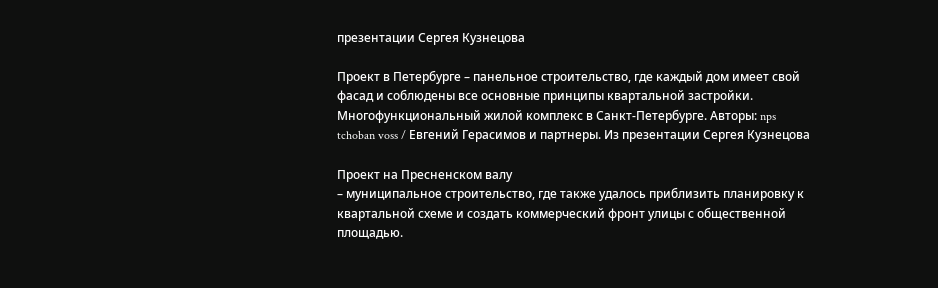презентации Сергея Кузнецова

Проект в Петербурге – панельное строительство, где каждый дом имеет свой фасад и соблюдены все основные принципы квартальной застройки.
Многофункциональный жилой комплекс в Санкт-Петербурге. Авторы: nps tchoban voss / Евгений Герасимов и партнеры. Из презентации Сергея Кузнецова

Проект на Пресненском валу
– муниципальное строительство, где также удалось приблизить планировку к квартальной схеме и создать коммерческий фронт улицы с общественной площадью.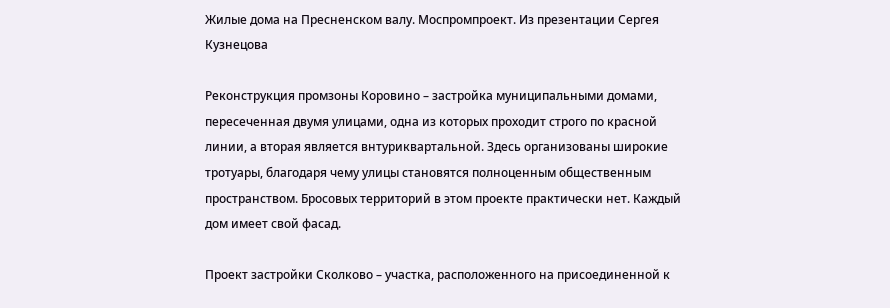Жилые дома на Пресненском валу. Моспромпроект. Из презентации Сергея Кузнецова

Реконструкция промзоны Коровино – застройка муниципальными домами, пересеченная двумя улицами, одна из которых проходит строго по красной линии, а вторая является внтуриквартальной. Здесь организованы широкие тротуары, благодаря чему улицы становятся полноценным общественным пространством. Бросовых территорий в этом проекте практически нет. Каждый дом имеет свой фасад.

Проект застройки Сколково – участка, расположенного на присоединенной к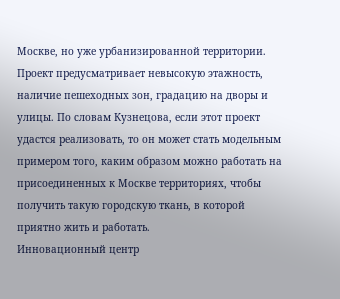Москве, но уже урбанизированной территории. Проект предусматривает невысокую этажность, наличие пешеходных зон, градацию на дворы и улицы. По словам Кузнецова, если этот проект удастся реализовать, то он может стать модельным примером того, каким образом можно работать на присоединенных к Москве территориях, чтобы получить такую городскую ткань, в которой приятно жить и работать.
Инновационный центр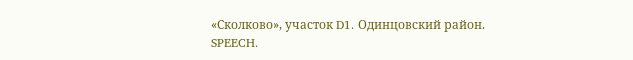«Сколково», участок D1. Одинцовский район. SPEECH.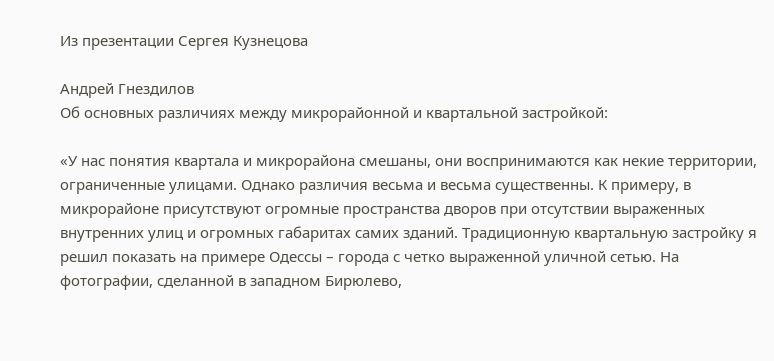Из презентации Сергея Кузнецова

Андрей Гнездилов
Об основных различиях между микрорайонной и квартальной застройкой:

«У нас понятия квартала и микрорайона смешаны, они воспринимаются как некие территории, ограниченные улицами. Однако различия весьма и весьма существенны. К примеру, в микрорайоне присутствуют огромные пространства дворов при отсутствии выраженных внутренних улиц и огромных габаритах самих зданий. Традиционную квартальную застройку я решил показать на примере Одессы – города с четко выраженной уличной сетью. На фотографии, сделанной в западном Бирюлево,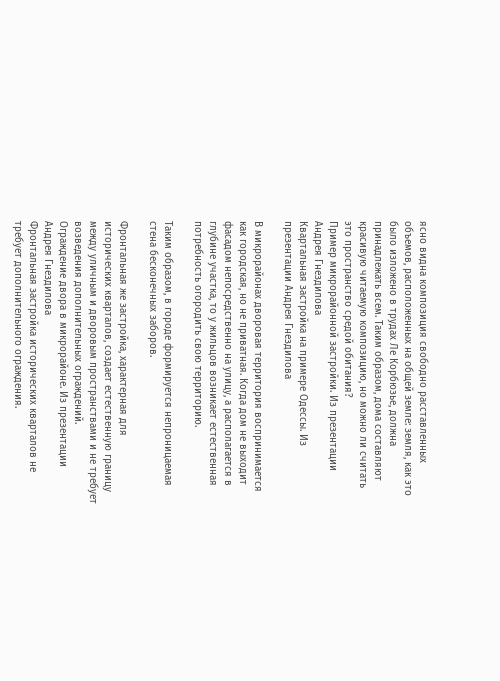ясно видна композиция свободно расставленных объемов, расположенных на общей земле: земля, как это было изложено в трудах Ле Корбюзье, должна принадлежать всем. Таким образом, дома составляют красивую читаемую композицию, но можно ли считать это пространство средой обитания?
Пример микрорайонной застройки. Из презентации Андрея Гнездилова
Квартальная застройка на примере Одессы. Из презентации Андрея Гнездилова

В микрорайонах дворовая территория воспринимается как городская, но не приватная. Когда дом не выходит фасадом непосредственно на улицу, а располагается в глубине участка, то у жильцов возникает естественная потребность огородить свою территорию.

Таким образом, в городе формируется непроницаемая стена бесконечных заборов.

Фронтальная же застройка, характерная для исторических кварталов, создает естественную границу между уличным и дворовым пространствами и не требует возведения дополнительных ограждений.
Ограждение двора в микрорайоне. Из презентации Андрея Гнездилова
Фронтальная застройка исторических кварталов не требует дополнительного ограждения.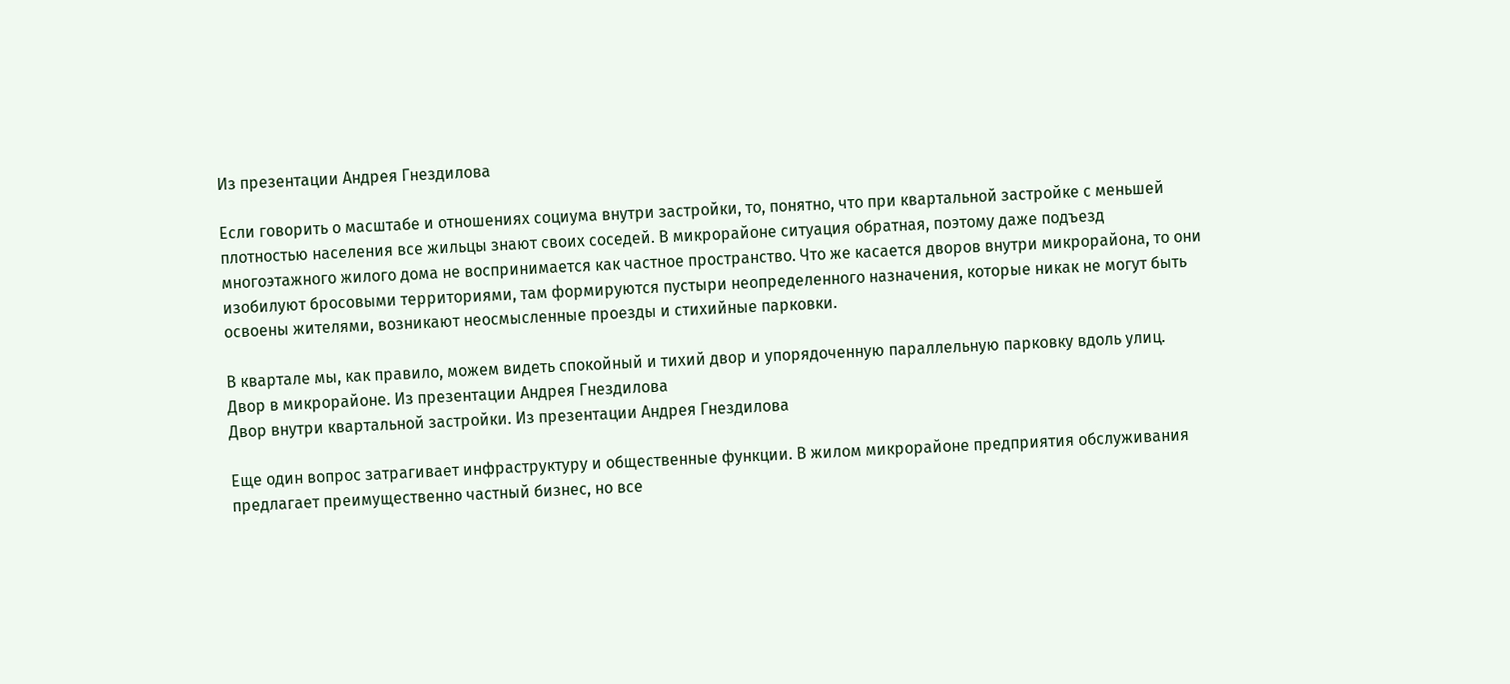Из презентации Андрея Гнездилова

Если говорить о масштабе и отношениях социума внутри застройки, то, понятно, что при квартальной застройке с меньшей плотностью населения все жильцы знают своих соседей. В микрорайоне ситуация обратная, поэтому даже подъезд многоэтажного жилого дома не воспринимается как частное пространство. Что же касается дворов внутри микрорайона, то они изобилуют бросовыми территориями, там формируются пустыри неопределенного назначения, которые никак не могут быть освоены жителями, возникают неосмысленные проезды и стихийные парковки.

В квартале мы, как правило, можем видеть спокойный и тихий двор и упорядоченную параллельную парковку вдоль улиц.
Двор в микрорайоне. Из презентации Андрея Гнездилова
Двор внутри квартальной застройки. Из презентации Андрея Гнездилова

Еще один вопрос затрагивает инфраструктуру и общественные функции. В жилом микрорайоне предприятия обслуживания предлагает преимущественно частный бизнес, но все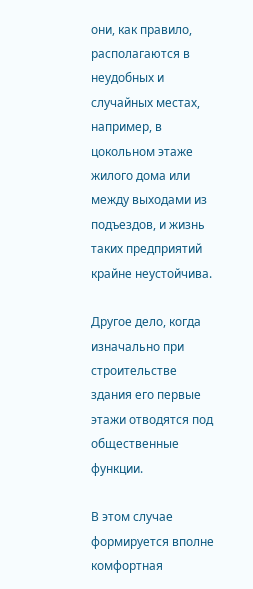они, как правило, располагаются в неудобных и случайных местах, например, в цокольном этаже жилого дома или между выходами из подъездов, и жизнь таких предприятий крайне неустойчива.

Другое дело, когда изначально при строительстве здания его первые этажи отводятся под общественные функции.

В этом случае формируется вполне комфортная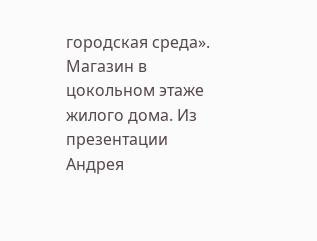городская среда».
Магазин в цокольном этаже жилого дома. Из презентации Андрея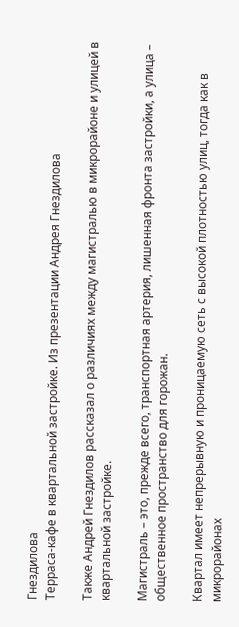Гнездилова
Терраса-кафе в квартальной застройке. Из презентации Андрея Гнездилова

Также Андрей Гнездилов рассказал о различиях между магистралью в микрорайоне и улицей в квартальной застройке.

Магистраль – это, прежде всего, транспортная артерия, лишенная фронта застройки, а улица – общественное пространство для горожан.

Квартал имеет непрерывную и проницаемую сеть с высокой плотностью улиц, тогда как в микрорайонах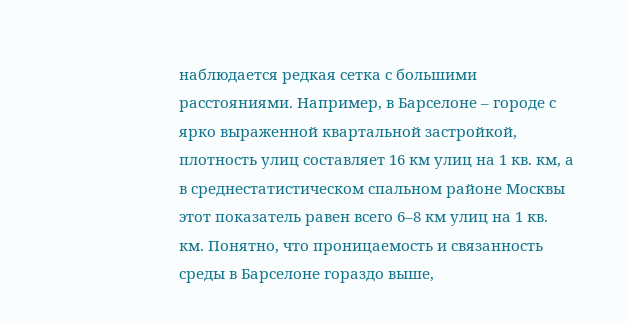наблюдается редкая сетка с большими расстояниями. Например, в Барселоне – городе с ярко выраженной квартальной застройкой, плотность улиц составляет 16 км улиц на 1 кв. км, а в среднестатистическом спальном районе Москвы этот показатель равен всего 6–8 км улиц на 1 кв. км. Понятно, что проницаемость и связанность среды в Барселоне гораздо выше,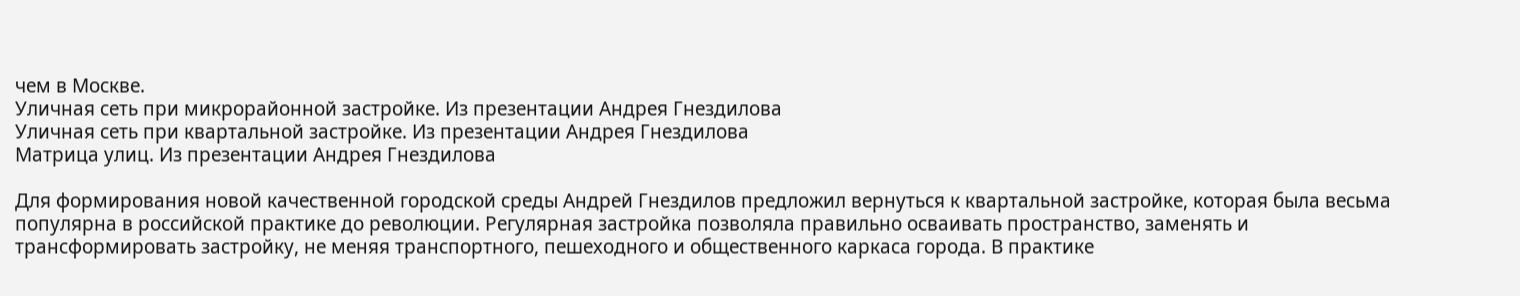чем в Москве.
Уличная сеть при микрорайонной застройке. Из презентации Андрея Гнездилова
Уличная сеть при квартальной застройке. Из презентации Андрея Гнездилова
Матрица улиц. Из презентации Андрея Гнездилова

Для формирования новой качественной городской среды Андрей Гнездилов предложил вернуться к квартальной застройке, которая была весьма популярна в российской практике до революции. Регулярная застройка позволяла правильно осваивать пространство, заменять и трансформировать застройку, не меняя транспортного, пешеходного и общественного каркаса города. В практике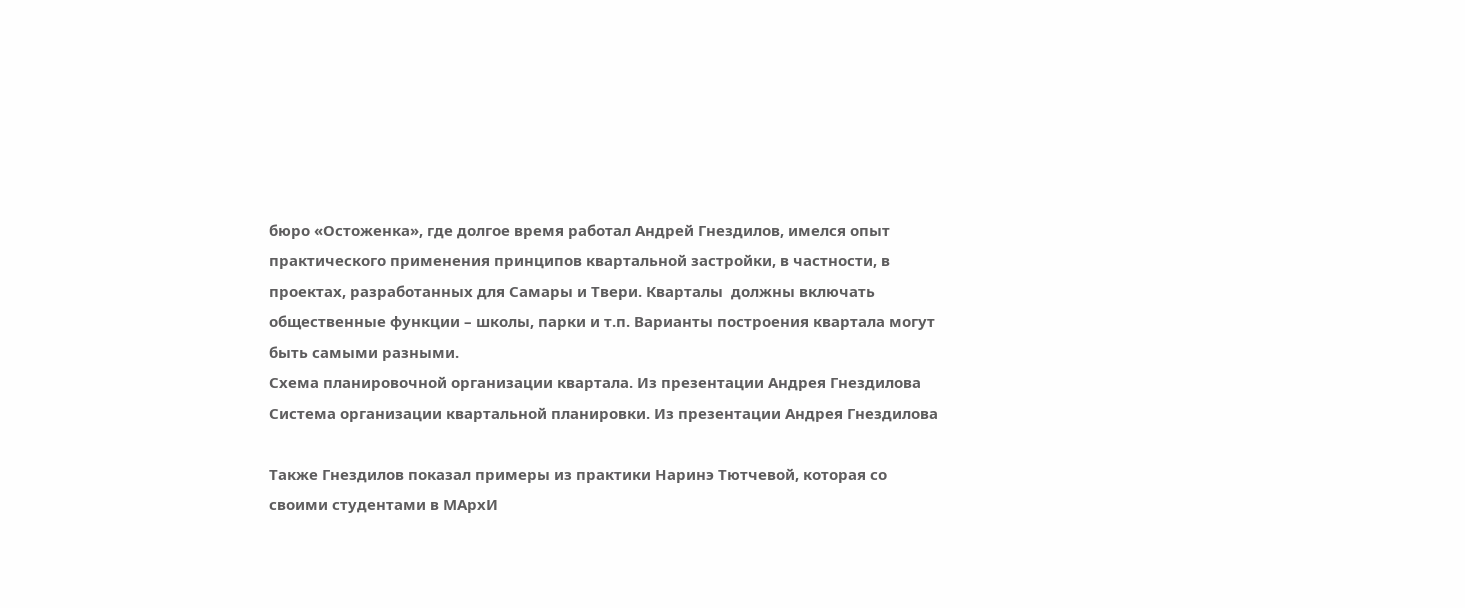бюро «Остоженка», где долгое время работал Андрей Гнездилов, имелся опыт практического применения принципов квартальной застройки, в частности, в проектах, разработанных для Самары и Твери. Кварталы  должны включать общественные функции – школы, парки и т.п. Варианты построения квартала могут быть самыми разными.
Схема планировочной организации квартала. Из презентации Андрея Гнездилова
Система организации квартальной планировки. Из презентации Андрея Гнездилова

Также Гнездилов показал примеры из практики Наринэ Тютчевой, которая со своими студентами в МАрхИ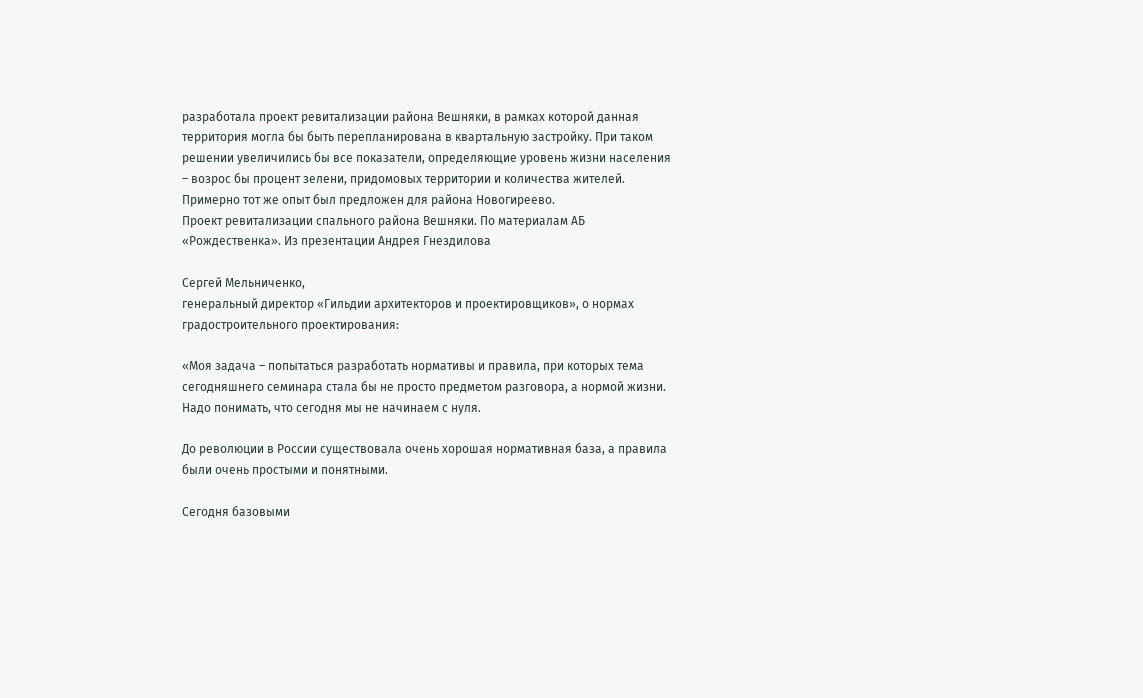разработала проект ревитализации района Вешняки, в рамках которой данная территория могла бы быть перепланирована в квартальную застройку. При таком решении увеличились бы все показатели, определяющие уровень жизни населения – возрос бы процент зелени, придомовых территории и количества жителей. Примерно тот же опыт был предложен для района Новогиреево.
Проект ревитализации спального района Вешняки. По материалам АБ «Рождественка». Из презентации Андрея Гнездилова

Сергей Мельниченко,
генеральный директор «Гильдии архитекторов и проектировщиков», о нормах градостроительного проектирования:

«Моя задача – попытаться разработать нормативы и правила, при которых тема сегодняшнего семинара стала бы не просто предметом разговора, а нормой жизни. Надо понимать, что сегодня мы не начинаем с нуля.

До революции в России существовала очень хорошая нормативная база, а правила были очень простыми и понятными.

Сегодня базовыми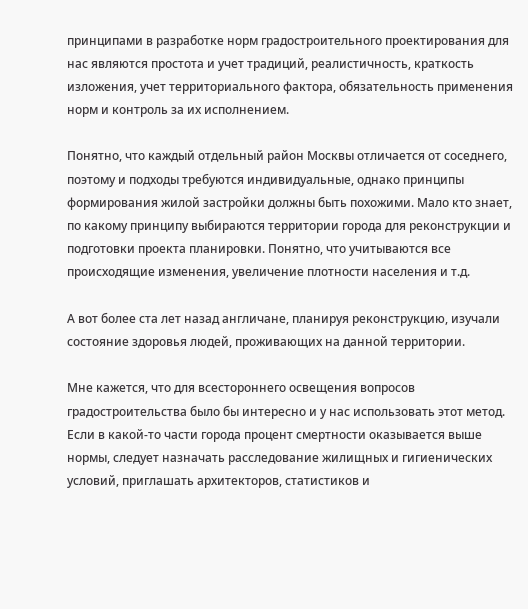принципами в разработке норм градостроительного проектирования для нас являются простота и учет традиций, реалистичность, краткость изложения, учет территориального фактора, обязательность применения норм и контроль за их исполнением.

Понятно, что каждый отдельный район Москвы отличается от соседнего, поэтому и подходы требуются индивидуальные, однако принципы формирования жилой застройки должны быть похожими. Мало кто знает, по какому принципу выбираются территории города для реконструкции и подготовки проекта планировки. Понятно, что учитываются все происходящие изменения, увеличение плотности населения и т.д.

А вот более ста лет назад англичане, планируя реконструкцию, изучали состояние здоровья людей, проживающих на данной территории.

Мне кажется, что для всестороннего освещения вопросов градостроительства было бы интересно и у нас использовать этот метод. Если в какой-то части города процент смертности оказывается выше нормы, следует назначать расследование жилищных и гигиенических условий, приглашать архитекторов, статистиков и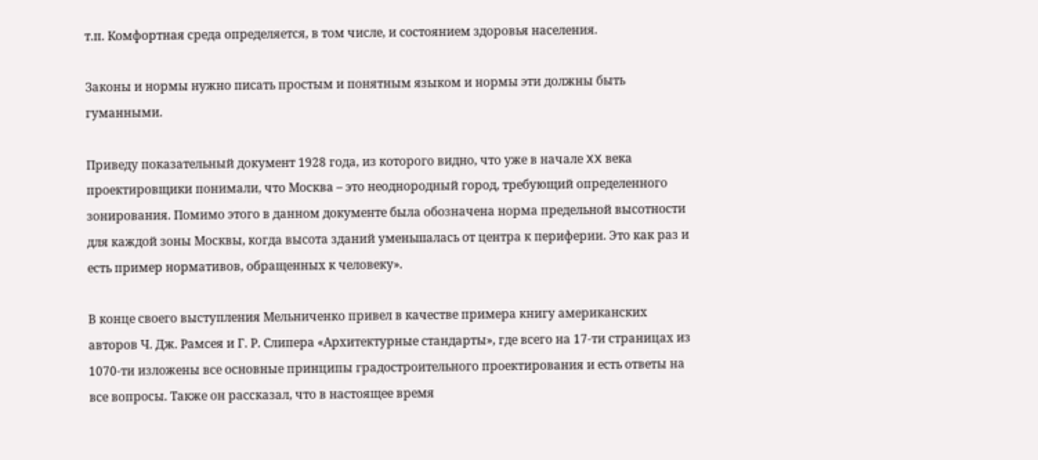т.п. Комфортная среда определяется, в том числе, и состоянием здоровья населения.

Законы и нормы нужно писать простым и понятным языком и нормы эти должны быть гуманными.

Приведу показательный документ 1928 года, из которого видно, что уже в начале XX века проектировщики понимали, что Москва – это неоднородный город, требующий определенного зонирования. Помимо этого в данном документе была обозначена норма предельной высотности для каждой зоны Москвы, когда высота зданий уменьшалась от центра к периферии. Это как раз и есть пример нормативов, обращенных к человеку».

В конце своего выступления Мельниченко привел в качестве примера книгу американских авторов Ч. Дж. Рамсея и Г. Р. Слипера «Архитектурные стандарты», где всего на 17-ти страницах из 1070-ти изложены все основные принципы градостроительного проектирования и есть ответы на все вопросы. Также он рассказал, что в настоящее время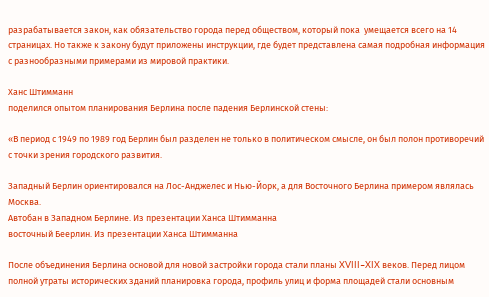разрабатывается закон, как обязательство города перед обществом, который пока  умещается всего на 14 страницах. Но также к закону будут приложены инструкции, где будет представлена самая подробная информация с разнообразными примерами из мировой практики.

Ханс Штимманн
поделился опытом планирования Берлина после падения Берлинской стены:

«В период с 1949 по 1989 год Берлин был разделен не только в политическом смысле, он был полон противоречий с точки зрения городского развития.

Западный Берлин ориентировался на Лос-Анджелес и Нью-Йорк, а для Восточного Берлина примером являлась Москва.
Автобан в Западном Берлине. Из презентации Ханса Штимманна
восточный Беерлин. Из презентации Ханса Штимманна

После объединения Берлина основой для новой застройки города стали планы XVIII–XIX веков. Перед лицом полной утраты исторических зданий планировка города, профиль улиц и форма площадей стали основным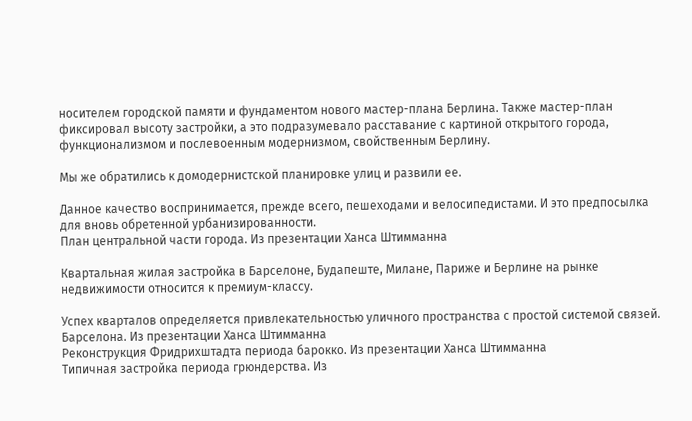носителем городской памяти и фундаментом нового мастер-плана Берлина. Также мастер-план фиксировал высоту застройки, а это подразумевало расставание с картиной открытого города, функционализмом и послевоенным модернизмом, свойственным Берлину.

Мы же обратились к домодернистской планировке улиц и развили ее.

Данное качество воспринимается, прежде всего, пешеходами и велосипедистами. И это предпосылка для вновь обретенной урбанизированности.
План центральной части города. Из презентации Ханса Штимманна

Квартальная жилая застройка в Барселоне, Будапеште, Милане, Париже и Берлине на рынке недвижимости относится к премиум-классу.

Успех кварталов определяется привлекательностью уличного пространства с простой системой связей.
Барселона. Из презентации Ханса Штимманна
Реконструкция Фридрихштадта периода барокко. Из презентации Ханса Штимманна
Типичная застройка периода грюндерства. Из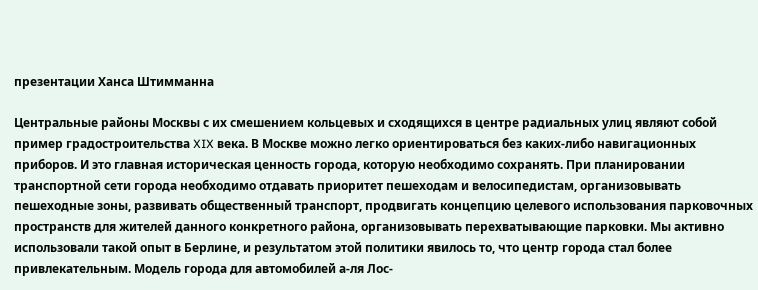презентации Ханса Штимманна

Центральные районы Москвы с их смешением кольцевых и сходящихся в центре радиальных улиц являют собой пример градостроительства XIX века. В Москве можно легко ориентироваться без каких-либо навигационных приборов. И это главная историческая ценность города, которую необходимо сохранять. При планировании транспортной сети города необходимо отдавать приоритет пешеходам и велосипедистам, организовывать пешеходные зоны, развивать общественный транспорт, продвигать концепцию целевого использования парковочных пространств для жителей данного конкретного района, организовывать перехватывающие парковки. Мы активно использовали такой опыт в Берлине, и результатом этой политики явилось то, что центр города стал более привлекательным. Модель города для автомобилей а-ля Лос-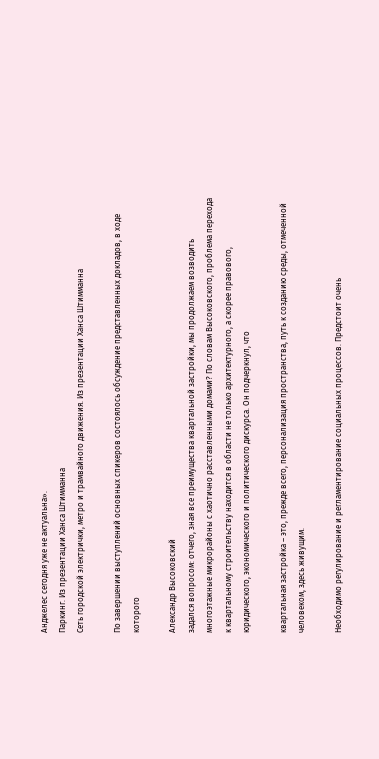Анджелес сегодня уже не актуальна».
Паркинг. Из презентации Ханса Штимманна
Сеть городской электрички, метро и трамвайного движения. Из презентации Ханса Штимманна

По завершении выступлений основных спикеров состоялось обсуждение представленных докладов, в ходе которого

Александр Высоковский
задался вопросом: отчего, зная все преимущества квартальной застройки, мы продолжаем возводить многоэтажные микрорайоны с хаотично расставленными домами? По словам Высоковского, проблема перехода к квартальному строительству находится в области не только архитектурного, а скорее правового, юридического, экономического и политического дискурса. Он подчеркнул, что

квартальная застройка – это, прежде всего, персонализация пространства, путь к созданию среды, отмеченной человеком, здесь живущим.

Необходимо регулирование и регламентирование социальных процессов. Предстоит очень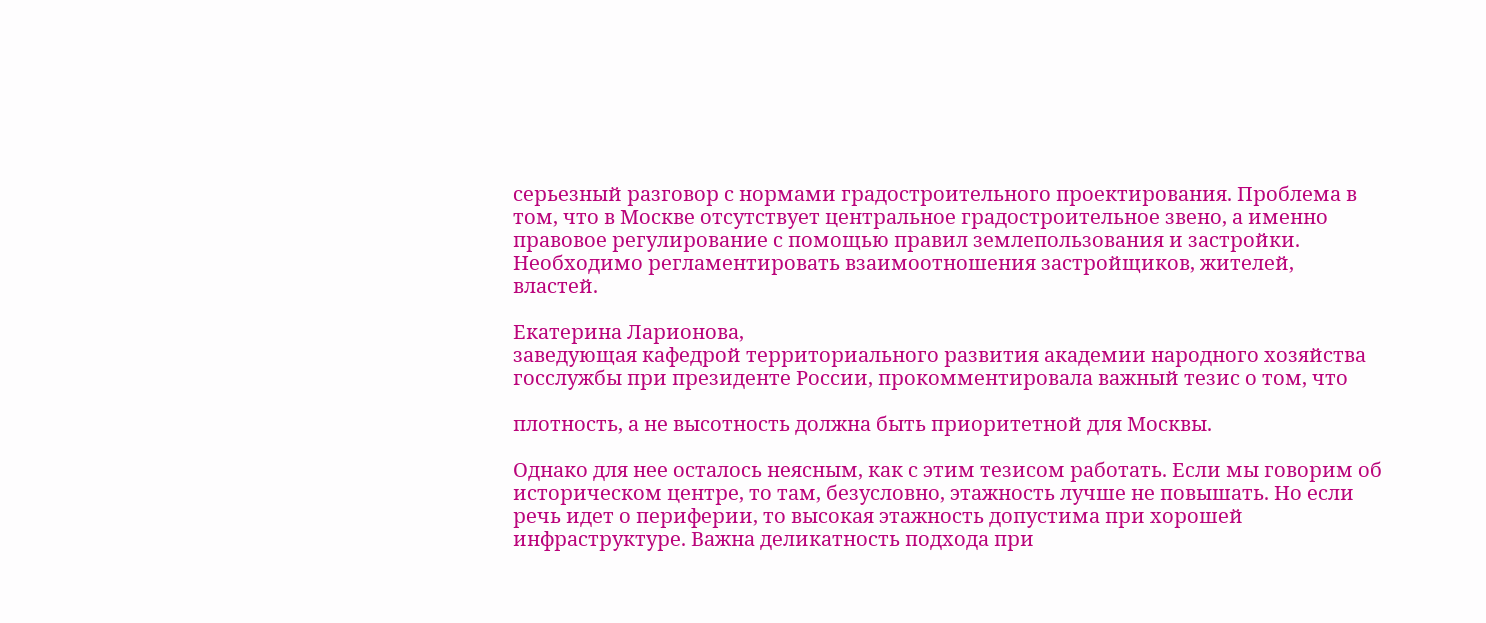серьезный разговор с нормами градостроительного проектирования. Проблема в том, что в Москве отсутствует центральное градостроительное звено, а именно правовое регулирование с помощью правил землепользования и застройки. Необходимо регламентировать взаимоотношения застройщиков, жителей, властей.

Екатерина Ларионова,
заведующая кафедрой территориального развития академии народного хозяйства госслужбы при президенте России, прокомментировала важный тезис о том, что

плотность, а не высотность должна быть приоритетной для Москвы.

Однако для нее осталось неясным, как с этим тезисом работать. Если мы говорим об историческом центре, то там, безусловно, этажность лучше не повышать. Но если речь идет о периферии, то высокая этажность допустима при хорошей инфраструктуре. Важна деликатность подхода при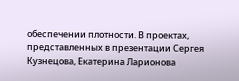обеспечении плотности. В проектах, представленных в презентации Сергея Кузнецова, Екатерина Ларионова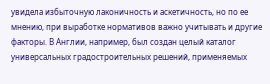увидела избыточную лаконичность и аскетичность, но по ее мнению, при выработке нормативов важно учитывать и другие факторы. В Англии, например, был создан целый каталог универсальных градостроительных решений, применяемых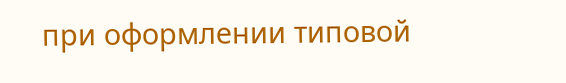при оформлении типовой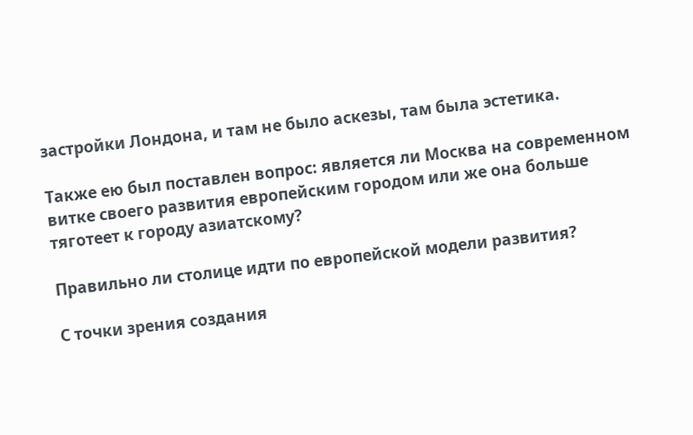застройки Лондона, и там не было аскезы, там была эстетика.

Также ею был поставлен вопрос: является ли Москва на современном витке своего развития европейским городом или же она больше тяготеет к городу азиатскому?

Правильно ли столице идти по европейской модели развития?

С точки зрения создания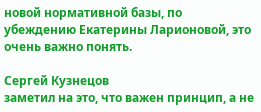новой нормативной базы, по убеждению Екатерины Ларионовой, это очень важно понять.

Сергей Кузнецов
заметил на это, что важен принцип, а не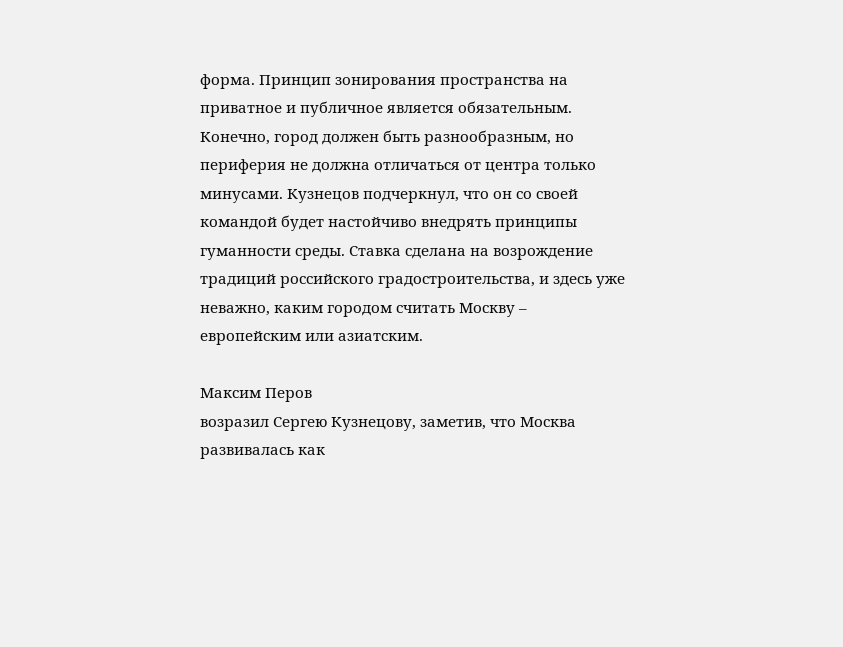форма. Принцип зонирования пространства на приватное и публичное является обязательным. Конечно, город должен быть разнообразным, но периферия не должна отличаться от центра только минусами. Кузнецов подчеркнул, что он со своей командой будет настойчиво внедрять принципы гуманности среды. Ставка сделана на возрождение традиций российского градостроительства, и здесь уже неважно, каким городом считать Москву – европейским или азиатским.

Максим Перов
возразил Сергею Кузнецову, заметив, что Москва развивалась как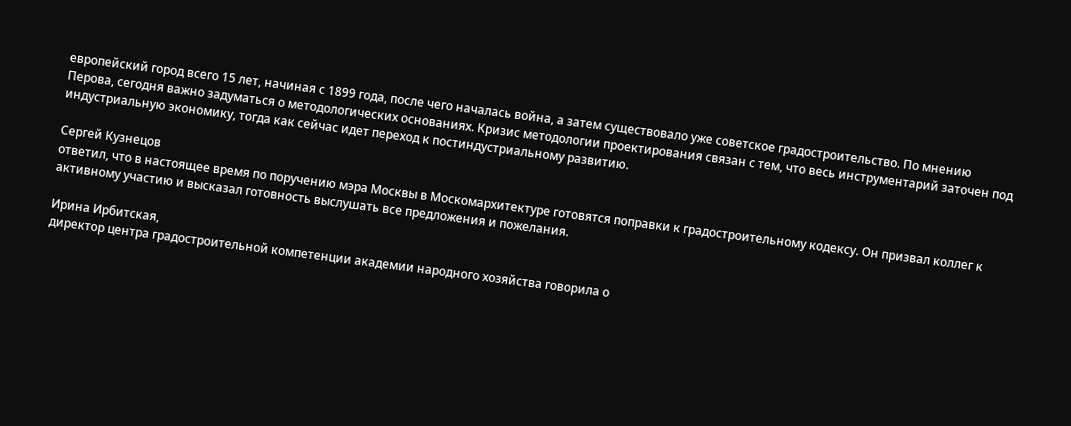европейский город всего 15 лет, начиная с 1899 года, после чего началась война, а затем существовало уже советское градостроительство. По мнению Перова, сегодня важно задуматься о методологических основаниях. Кризис методологии проектирования связан с тем, что весь инструментарий заточен под индустриальную экономику, тогда как сейчас идет переход к постиндустриальному развитию.

Сергей Кузнецов
ответил, что в настоящее время по поручению мэра Москвы в Москомархитектуре готовятся поправки к градостроительному кодексу. Он призвал коллег к активному участию и высказал готовность выслушать все предложения и пожелания.

Ирина Ирбитская,
директор центра градостроительной компетенции академии народного хозяйства говорила о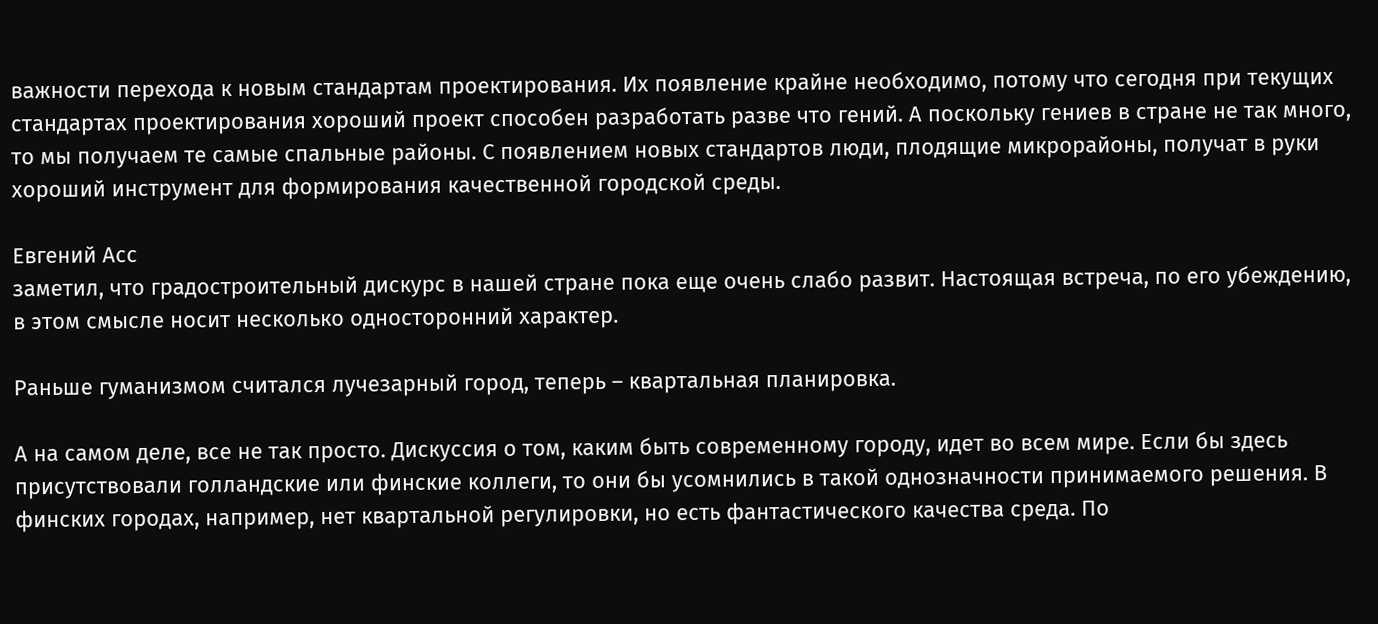важности перехода к новым стандартам проектирования. Их появление крайне необходимо, потому что сегодня при текущих стандартах проектирования хороший проект способен разработать разве что гений. А поскольку гениев в стране не так много, то мы получаем те самые спальные районы. С появлением новых стандартов люди, плодящие микрорайоны, получат в руки хороший инструмент для формирования качественной городской среды.

Евгений Асс
заметил, что градостроительный дискурс в нашей стране пока еще очень слабо развит. Настоящая встреча, по его убеждению, в этом смысле носит несколько односторонний характер.

Раньше гуманизмом считался лучезарный город, теперь – квартальная планировка.

А на самом деле, все не так просто. Дискуссия о том, каким быть современному городу, идет во всем мире. Если бы здесь присутствовали голландские или финские коллеги, то они бы усомнились в такой однозначности принимаемого решения. В финских городах, например, нет квартальной регулировки, но есть фантастического качества среда. По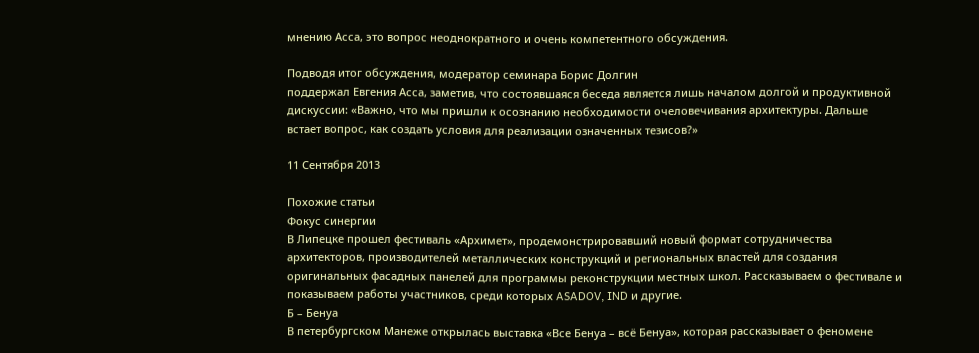мнению Асса, это вопрос неоднократного и очень компетентного обсуждения.

Подводя итог обсуждения, модератор семинара Борис Долгин
поддержал Евгения Асса, заметив, что состоявшаяся беседа является лишь началом долгой и продуктивной дискуссии: «Важно, что мы пришли к осознанию необходимости очеловечивания архитектуры. Дальше встает вопрос, как создать условия для реализации означенных тезисов?»

11 Сентября 2013

Похожие статьи
Фокус синергии
В Липецке прошел фестиваль «Архимет», продемонстрировавший новый формат сотрудничества архитекторов, производителей металлических конструкций и региональных властей для создания оригинальных фасадных панелей для программы реконструкции местных школ. Рассказываем о фестивале и показываем работы участников, среди которых ASADOV, IND и другие.
Б – Бенуа
В петербургском Манеже открылась выставка «Все Бенуа – всё Бенуа», которая рассказывает о феномене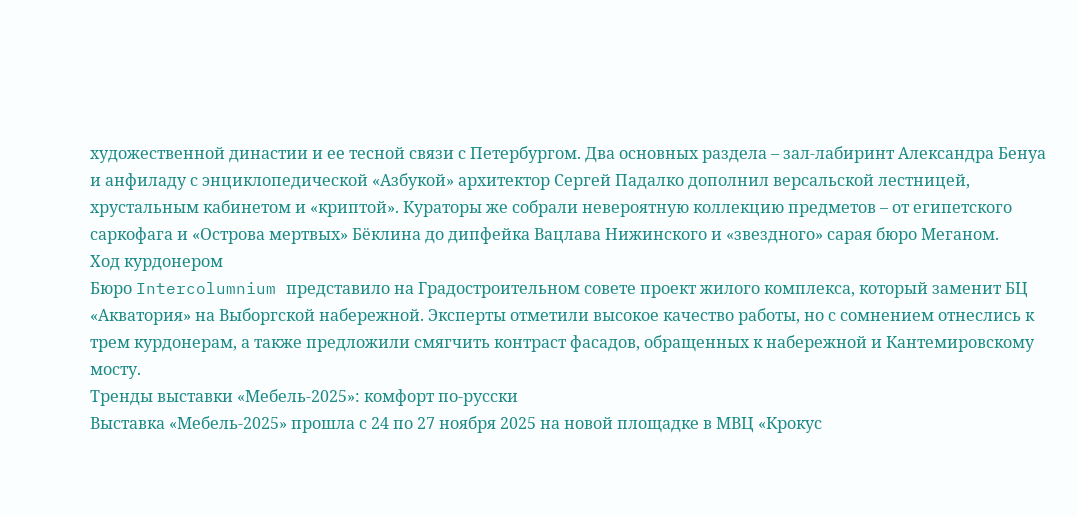художественной династии и ее тесной связи с Петербургом. Два основных раздела – зал-лабиринт Александра Бенуа и анфиладу с энциклопедической «Азбукой» архитектор Сергей Падалко дополнил версальской лестницей, хрустальным кабинетом и «криптой». Кураторы же собрали невероятную коллекцию предметов – от египетского саркофага и «Острова мертвых» Бёклина до дипфейка Вацлава Нижинского и «звездного» сарая бюро Меганом.
Ход курдонером
Бюро Intercolumnium представило на Градостроительном совете проект жилого комплекса, который заменит БЦ «Акватория» на Выборгской набережной. Эксперты отметили высокое качество работы, но с сомнением отнеслись к трем курдонерам, а также предложили смягчить контраст фасадов, обращенных к набережной и Кантемировскому мосту.
Тренды выставки «Мебель-2025»: комфорт по-русски
Выставка «Мебель-2025» прошла с 24 по 27 ноября 2025 на новой площадке в МВЦ «Крокус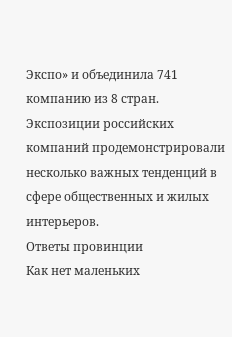Экспо» и объединила 741 компанию из 8 стран. Экспозиции российских компаний продемонстрировали несколько важных тенденций в сфере общественных и жилых интерьеров.
Ответы провинции
Как нет маленьких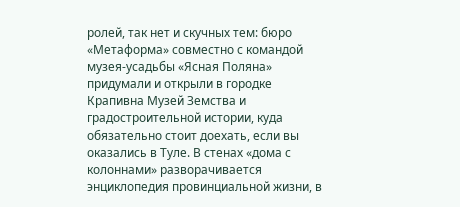ролей, так нет и скучных тем: бюро «Метаформа» совместно с командой музея-усадьбы «Ясная Поляна» придумали и открыли в городке Крапивна Музей Земства и градостроительной истории, куда обязательно стоит доехать, если вы оказались в Туле. В стенах «дома с колоннами» разворачивается энциклопедия провинциальной жизни, в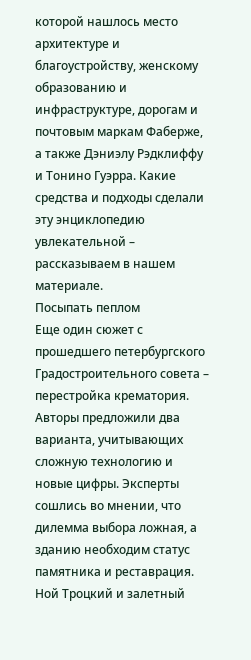которой нашлось место архитектуре и благоустройству, женскому образованию и инфраструктуре, дорогам и почтовым маркам Фаберже, а также Дэниэлу Рэдклиффу и Тонино Гуэрра. Какие средства и подходы сделали эту энциклопедию увлекательной – рассказываем в нашем материале.
Посыпать пеплом
Еще один сюжет с прошедшего петербургского Градостроительного совета – перестройка крематория. Авторы предложили два варианта, учитывающих сложную технологию и новые цифры. Эксперты сошлись во мнении, что дилемма выбора ложная, а зданию необходим статус памятника и реставрация.
Ной Троцкий и залетный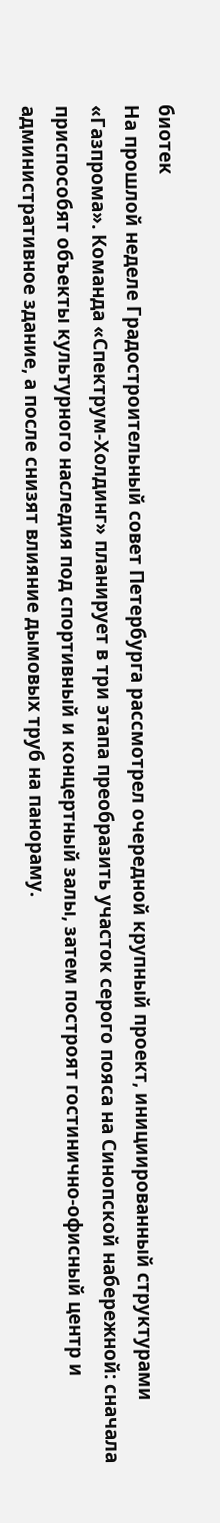биотек
На прошлой неделе Градостроительный совет Петербурга рассмотрел очередной крупный проект, инициированный структурами «Газпрома». Команда «Спектрум-Холдинг» планирует в три этапа преобразить участок серого пояса на Синопской набережной: сначала приспособят объекты культурного наследия под спортивный и концертный залы, затем построят гостинично-офисный центр и административное здание, а после снизят влияние дымовых труб на панораму.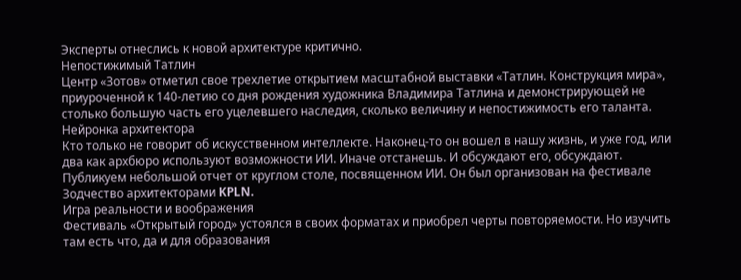Эксперты отнеслись к новой архитектуре критично.
Непостижимый Татлин
Центр «Зотов» отметил свое трехлетие открытием масштабной выставки «Татлин. Конструкция мира», приуроченной к 140-летию со дня рождения художника Владимира Татлина и демонстрирующей не столько большую часть его уцелевшего наследия, сколько величину и непостижимость его таланта.
Нейронка архитектора
Кто только не говорит об искусственном интеллекте. Наконец-то он вошел в нашу жизнь, и уже год, или два как архбюро используют возможности ИИ. Иначе отстанешь. И обсуждают его, обсуждают. Публикуем небольшой отчет от круглом столе, посвященном ИИ. Он был организован на фестивале Зодчество архитекторами KPLN.
Игра реальности и воображения
Фестиваль «Открытый город» устоялся в своих форматах и приобрел черты повторяемости. Но изучить там есть что, да и для образования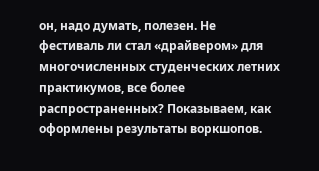он, надо думать, полезен. Не фестиваль ли стал «драйвером» для многочисленных студенческих летних практикумов, все более распространенных? Показываем, как оформлены результаты воркшопов.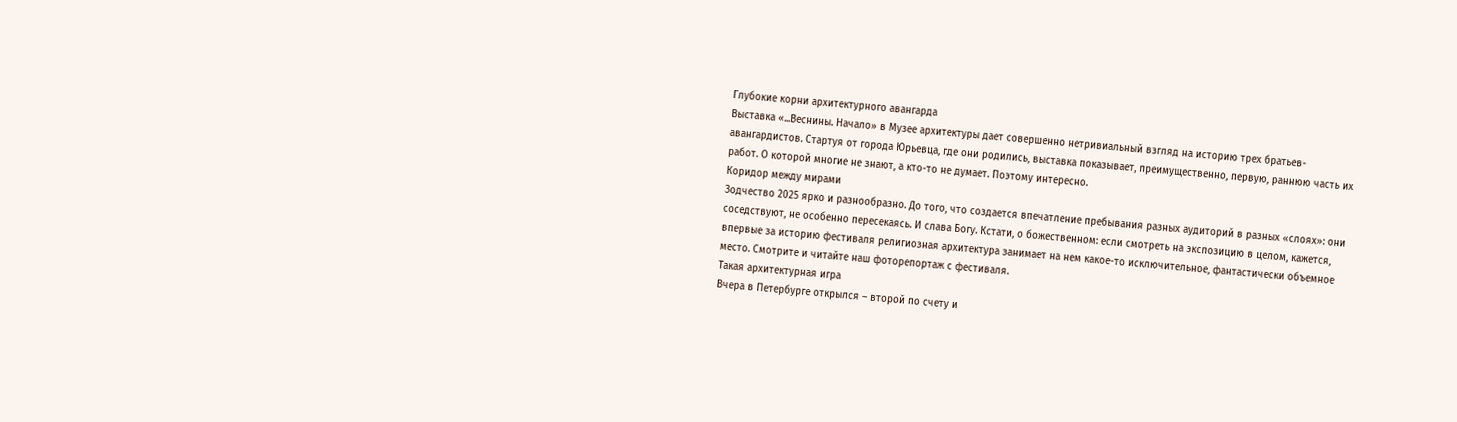Глубокие корни архитектурного авангарда
Выставка «...Веснины. Начало» в Музее архитектуры дает совершенно нетривиальный взгляд на историю трех братьев-авангардистов. Стартуя от города Юрьевца, где они родились, выставка показывает, преимущественно, первую, раннюю часть их работ. О которой многие не знают, а кто-то не думает. Поэтому интересно.
Коридор между мирами
Зодчество 2025 ярко и разнообразно. До того, что создается впечатление пребывания разных аудиторий в разных «слоях»: они соседствуют, не особенно пересекаясь. И слава Богу. Кстати, о божественном: если смотреть на экспозицию в целом, кажется, впервые за историю фестиваля религиозная архитектура занимает на нем какое-то исключительное, фантастически объемное место. Смотрите и читайте наш фоторепортаж с фестиваля.
Такая архитектурная игра
Вчера в Петербурге открылся – второй по счету и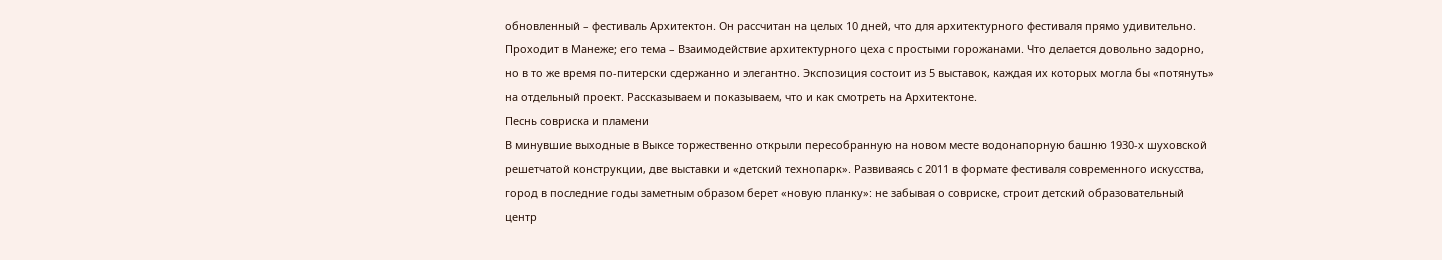обновленный – фестиваль Архитектон. Он рассчитан на целых 10 дней, что для архитектурного фестиваля прямо удивительно. Проходит в Манеже; его тема – Взаимодействие архитектурного цеха с простыми горожанами. Что делается довольно задорно, но в то же время по-питерски сдержанно и элегантно. Экспозиция состоит из 5 выставок, каждая их которых могла бы «потянуть» на отдельный проект. Рассказываем и показываем, что и как смотреть на Архитектоне.
Песнь совриска и пламени
В минувшие выходные в Выксе торжественно открыли пересобранную на новом месте водонапорную башню 1930-х шуховской решетчатой конструкции, две выставки и «детский технопарк». Развиваясь с 2011 в формате фестиваля современного искусства, город в последние годы заметным образом берет «новую планку»: не забывая о совриске, строит детский образовательный центр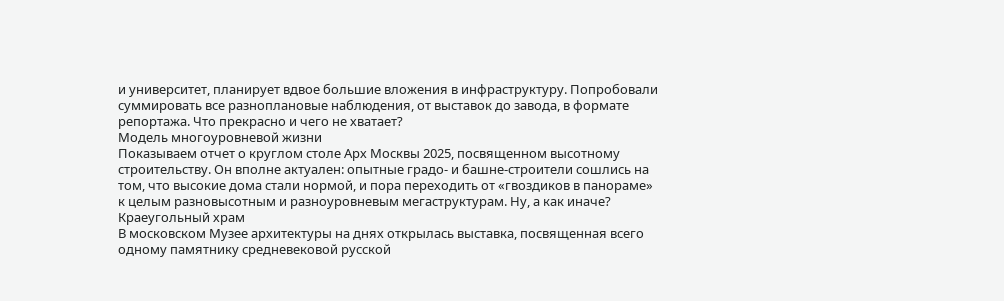и университет, планирует вдвое большие вложения в инфраструктуру. Попробовали суммировать все разноплановые наблюдения, от выставок до завода, в формате репортажа. Что прекрасно и чего не хватает?
Модель многоуровневой жизни
Показываем отчет о круглом столе Арх Москвы 2025, посвященном высотному строительству. Он вполне актуален: опытные градо- и башне-строители сошлись на том, что высокие дома стали нормой, и пора переходить от «гвоздиков в панораме» к целым разновысотным и разноуровневым мегаструктурам. Ну, а как иначе?
Краеугольный храм
В московском Музее архитектуры на днях открылась выставка, посвященная всего одному памятнику средневековой русской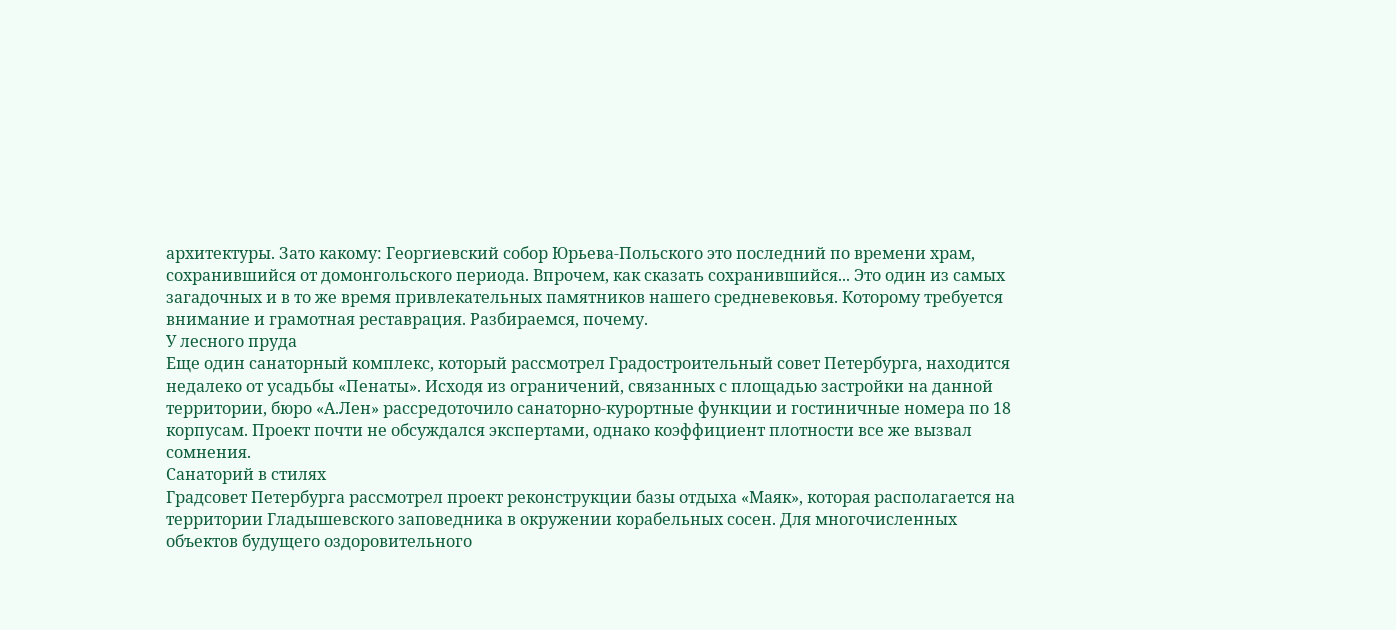архитектуры. Зато какому: Георгиевский собор Юрьева-Польского это последний по времени храм, сохранившийся от домонгольского периода. Впрочем, как сказать сохранившийся... Это один из самых загадочных и в то же время привлекательных памятников нашего средневековья. Которому требуется внимание и грамотная реставрация. Разбираемся, почему.
У лесного пруда
Еще один санаторный комплекс, который рассмотрел Градостроительный совет Петербурга, находится недалеко от усадьбы «Пенаты». Исходя из ограничений, связанных с площадью застройки на данной территории, бюро «А.Лен» рассредоточило санаторно-курортные функции и гостиничные номера по 18 корпусам. Проект почти не обсуждался экспертами, однако коэффициент плотности все же вызвал сомнения.
Санаторий в стилях
Градсовет Петербурга рассмотрел проект реконструкции базы отдыха «Маяк», которая располагается на территории Гладышевского заповедника в окружении корабельных сосен. Для многочисленных объектов будущего оздоровительного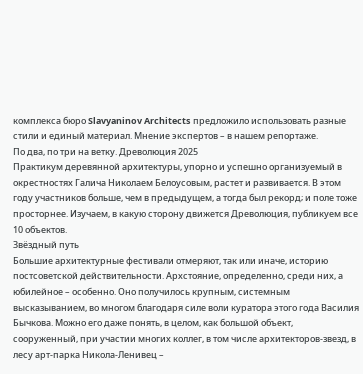комплекса бюро Slavyaninov Architects предложило использовать разные стили и единый материал. Мнение экспертов – в нашем репортаже.
По два, по три на ветку. Древолюция 2025
Практикум деревянной архитектуры, упорно и успешно организуемый в окрестностях Галича Николаем Белоусовым, растет и развивается. В этом году участников больше, чем в предыдущем, а тогда был рекорд; и поле тоже просторнее. Изучаем, в какую сторону движется Древолюция, публикуем все 10 объектов.
Звёздный путь
Большие архитектурные фестивали отмеряют, так или иначе, историю постсоветской действительности. Архстояние, определенно, среди них, а юбилейное – особенно. Оно получилось крупным, системным высказыванием, во многом благодаря силе воли куратора этого года Василия Бычкова. Можно его даже понять, в целом, как большой объект, сооруженный, при участии многих коллег, в том числе архитекторов-звезд, в лесу арт-парка Никола-Ленивец –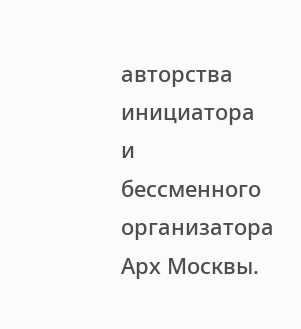авторства инициатора и бессменного организатора Арх Москвы.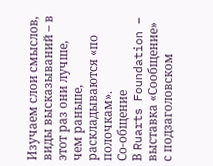Изучаем слои смыслов, виды высказываний – в этот раз они лучше, чем раньше, раскладываются «по полочкам».
Со-общение
В Ruarts Foundation – выставка «Сообщение» с подзаголовском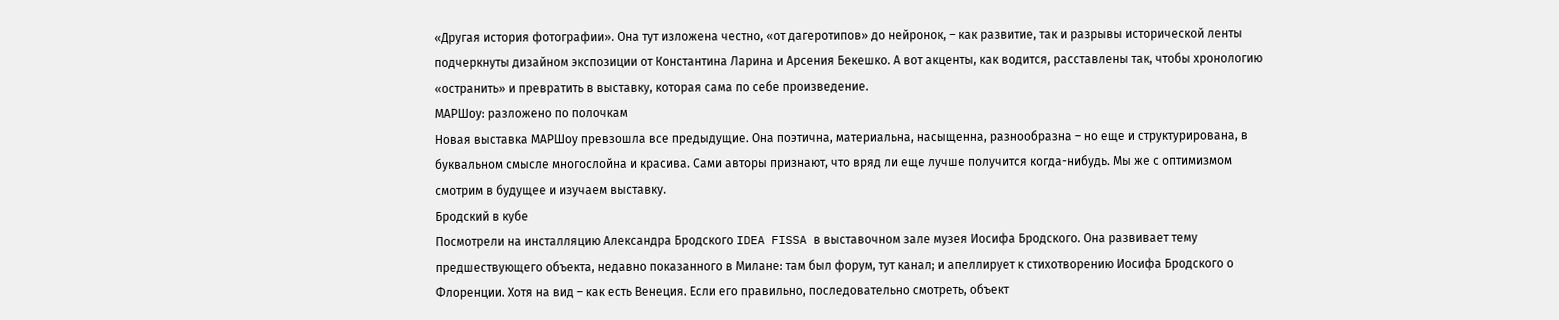«Другая история фотографии». Она тут изложена честно, «от дагеротипов» до нейронок, – как развитие, так и разрывы исторической ленты подчеркнуты дизайном экспозиции от Константина Ларина и Арсения Бекешко. А вот акценты, как водится, расставлены так, чтобы хронологию «остранить» и превратить в выставку, которая сама по себе произведение.
МАРШоу: разложено по полочкам
Новая выставка МАРШоу превзошла все предыдущие. Она поэтична, материальна, насыщенна, разнообразна – но еще и структурирована, в буквальном смысле многослойна и красива. Сами авторы признают, что вряд ли еще лучше получится когда-нибудь. Мы же с оптимизмом смотрим в будущее и изучаем выставку.
Бродский в кубе
Посмотрели на инсталляцию Александра Бродского IDEA FISSA в выставочном зале музея Иосифа Бродского. Она развивает тему предшествующего объекта, недавно показанного в Милане: там был форум, тут канал; и апеллирует к стихотворению Иосифа Бродского о Флоренции. Хотя на вид – как есть Венеция. Если его правильно, последовательно смотреть, объект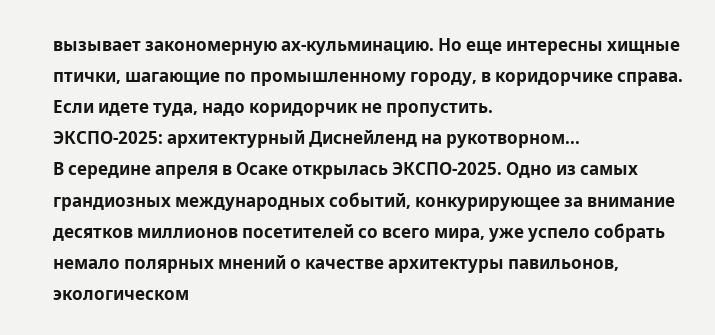вызывает закономерную ах-кульминацию. Но еще интересны хищные птички, шагающие по промышленному городу, в коридорчике справа. Если идете туда, надо коридорчик не пропустить.
ЭКСПО-2025: архитектурный Диснейленд на рукотворном...
В середине апреля в Осаке открылась ЭКСПО-2025. Одно из самых грандиозных международных событий, конкурирующее за внимание десятков миллионов посетителей со всего мира, уже успело собрать немало полярных мнений о качестве архитектуры павильонов, экологическом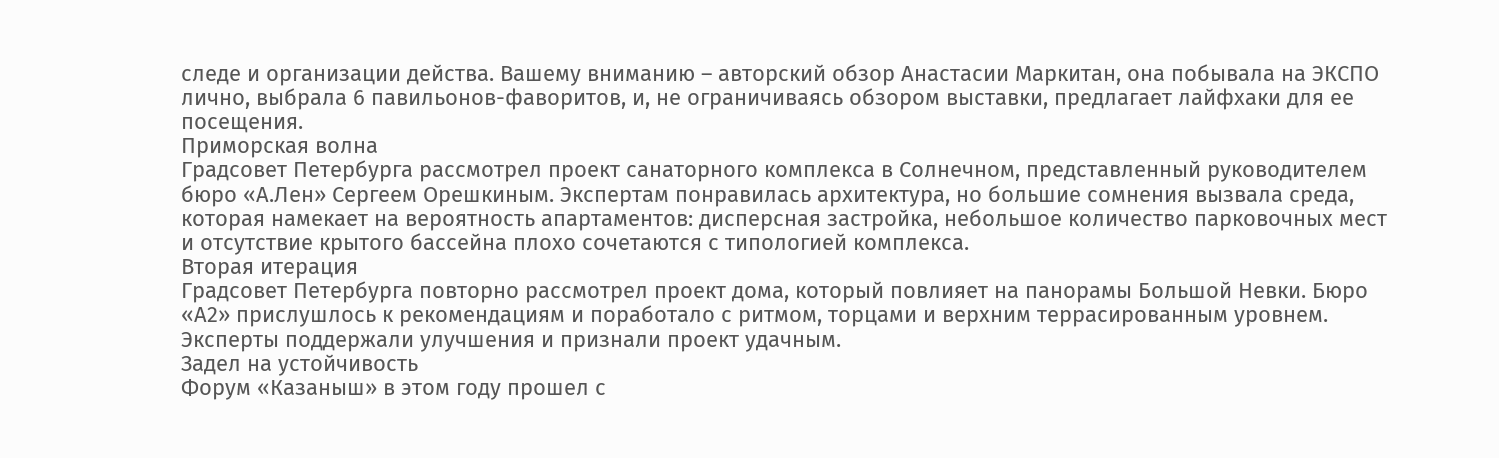следе и организации действа. Вашему вниманию – авторский обзор Анастасии Маркитан, она побывала на ЭКСПО лично, выбрала 6 павильонов-фаворитов, и, не ограничиваясь обзором выставки, предлагает лайфхаки для ее посещения.
Приморская волна
Градсовет Петербурга рассмотрел проект санаторного комплекса в Солнечном, представленный руководителем бюро «А.Лен» Сергеем Орешкиным. Экспертам понравилась архитектура, но большие сомнения вызвала среда, которая намекает на вероятность апартаментов: дисперсная застройка, небольшое количество парковочных мест и отсутствие крытого бассейна плохо сочетаются с типологией комплекса.
Вторая итерация
Градсовет Петербурга повторно рассмотрел проект дома, который повлияет на панорамы Большой Невки. Бюро «А2» прислушлось к рекомендациям и поработало с ритмом, торцами и верхним террасированным уровнем. Эксперты поддержали улучшения и признали проект удачным.
Задел на устойчивость
Форум «Казаныш» в этом году прошел с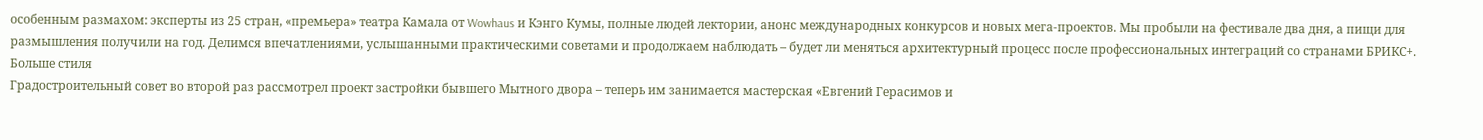особенным размахом: эксперты из 25 стран, «премьера» театра Камала от Wowhaus и Кэнго Кумы, полные людей лектории, анонс международных конкурсов и новых мега-проектов. Мы пробыли на фестивале два дня, а пищи для размышления получили на год. Делимся впечатлениями, услышанными практическими советами и продолжаем наблюдать – будет ли меняться архитектурный процесс после профессиональных интеграций со странами БРИКС+.
Больше стиля
Градостроительный совет во второй раз рассмотрел проект застройки бывшего Мытного двора – теперь им занимается мастерская «Евгений Герасимов и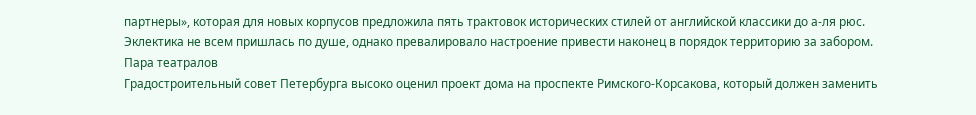партнеры», которая для новых корпусов предложила пять трактовок исторических стилей от английской классики до а-ля рюс. Эклектика не всем пришлась по душе, однако превалировало настроение привести наконец в порядок территорию за забором.
Пара театралов
Градостроительный совет Петербурга высоко оценил проект дома на проспекте Римского-Корсакова, который должен заменить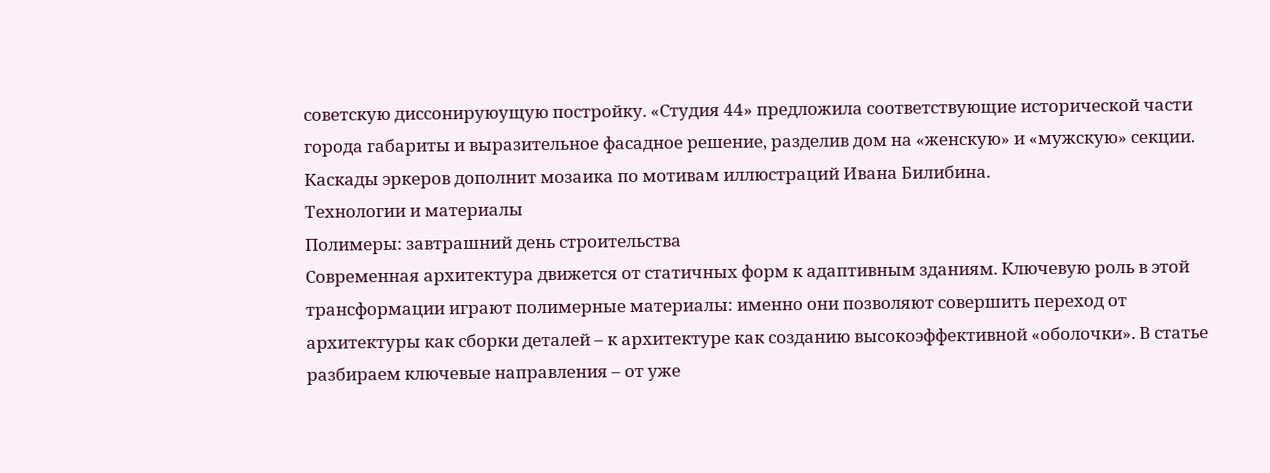советскую диссонируюущую постройку. «Студия 44» предложила соответствующие исторической части города габариты и выразительное фасадное решение, разделив дом на «женскую» и «мужскую» секции. Каскады эркеров дополнит мозаика по мотивам иллюстраций Ивана Билибина.
Технологии и материалы
Полимеры: завтрашний день строительства
Современная архитектура движется от статичных форм к адаптивным зданиям. Ключевую роль в этой трансформации играют полимерные материалы: именно они позволяют совершить переход от архитектуры как сборки деталей – к архитектуре как созданию высокоэффективной «оболочки». В статье разбираем ключевые направления – от уже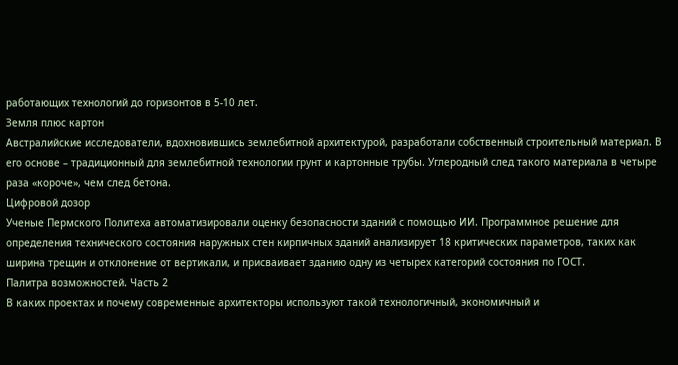работающих технологий до горизонтов в 5-10 лет.
Земля плюс картон
Австралийские исследователи, вдохновившись землебитной архитектурой, разработали собственный строительный материал. В его основе – традиционный для землебитной технологии грунт и картонные трубы. Углеродный след такого материала в четыре раза «короче», чем след бетона.
Цифровой дозор
Ученые Пермского Политеха автоматизировали оценку безопасности зданий с помощью ИИ. Программное решение для определения технического состояния наружных стен кирпичных зданий анализирует 18 критических параметров, таких как ширина трещин и отклонение от вертикали, и присваивает зданию одну из четырех категорий состояния по ГОСТ.
Палитра возможностей. Часть 2
В каких проектах и почему современные архитекторы используют такой технологичный, экономичный и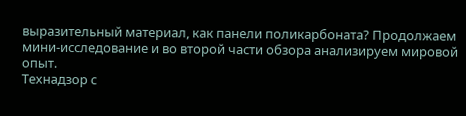выразительный материал, как панели поликарбоната? Продолжаем мини-исследование и во второй части обзора анализируем мировой опыт.
Технадзор с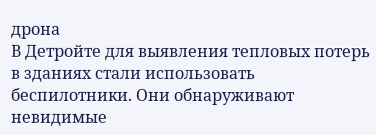дрона
В Детройте для выявления тепловых потерь в зданиях стали использовать беспилотники. Они обнаруживают невидимые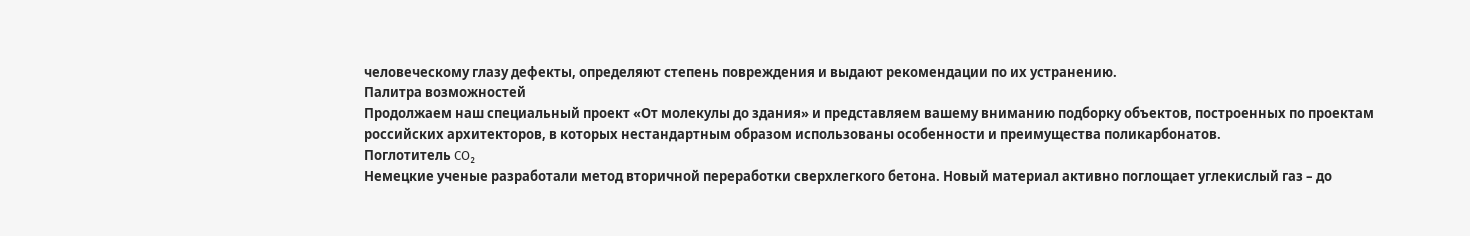человеческому глазу дефекты, определяют степень повреждения и выдают рекомендации по их устранению.
Палитра возможностей
Продолжаем наш специальный проект «От молекулы до здания» и представляем вашему вниманию подборку объектов, построенных по проектам российских архитекторов, в которых нестандартным образом использованы особенности и преимущества поликарбонатов.
Поглотитель CO₂
Немецкие ученые разработали метод вторичной переработки сверхлегкого бетона. Новый материал активно поглощает углекислый газ – до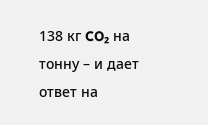138 кг CO₂ на тонну – и дает ответ на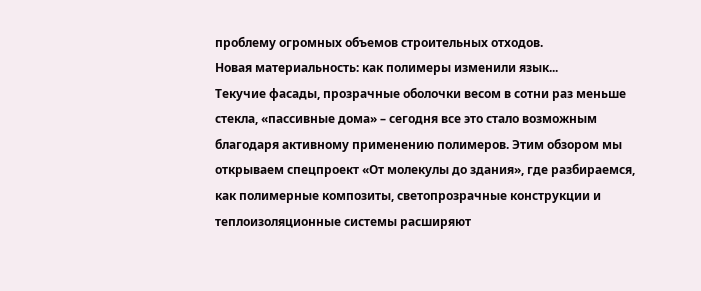проблему огромных объемов строительных отходов.
Новая материальность: как полимеры изменили язык...
Текучие фасады, прозрачные оболочки весом в сотни раз меньше стекла, «пассивные дома» – сегодня все это стало возможным благодаря активному применению полимеров. Этим обзором мы открываем спецпроект «От молекулы до здания», где разбираемся, как полимерные композиты, светопрозрачные конструкции и теплоизоляционные системы расширяют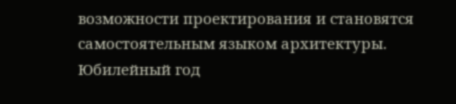возможности проектирования и становятся самостоятельным языком архитектуры.
Юбилейный год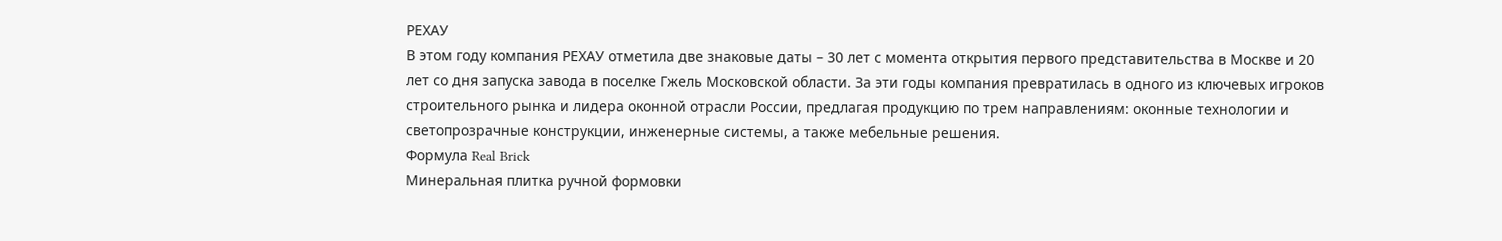РЕХАУ
В этом году компания РЕХАУ отметила две знаковые даты – 30 лет с момента открытия первого представительства в Москве и 20 лет со дня запуска завода в поселке Гжель Московской области. За эти годы компания превратилась в одного из ключевых игроков строительного рынка и лидера оконной отрасли России, предлагая продукцию по трем направлениям: оконные технологии и светопрозрачные конструкции, инженерные системы, а также мебельные решения.
Формула Real Brick
Минеральная плитка ручной формовки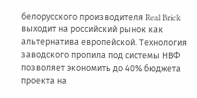белорусского производителя Real Brick выходит на российский рынок как альтернатива европейской. Технология заводского пропила под системы НВФ позволяет экономить до 40% бюджета проекта на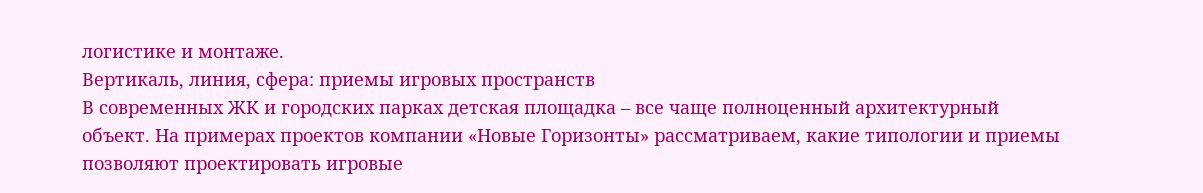логистике и монтаже.
Вертикаль, линия, сфера: приемы игровых пространств
В современных ЖК и городских парках детская площадка – все чаще полноценный архитектурный объект. На примерах проектов компании «Новые Горизонты» рассматриваем, какие типологии и приемы позволяют проектировать игровые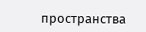пространства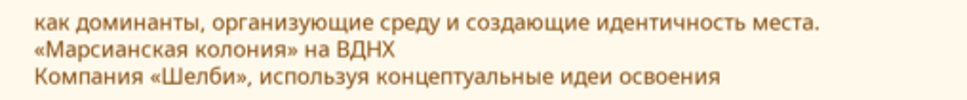как доминанты, организующие среду и создающие идентичность места.
«Марсианская колония» на ВДНХ
Компания «Шелби», используя концептуальные идеи освоения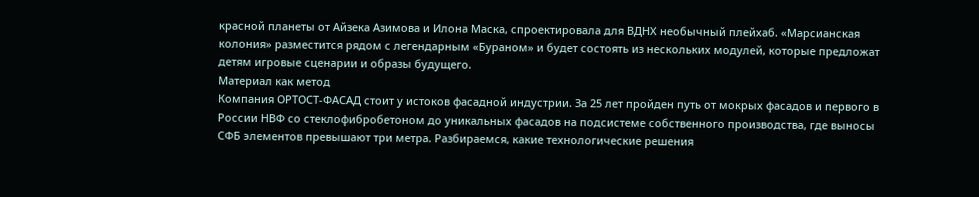красной планеты от Айзека Азимова и Илона Маска, спроектировала для ВДНХ необычный плейхаб. «Марсианская колония» разместится рядом с легендарным «Бураном» и будет состоять из нескольких модулей, которые предложат детям игровые сценарии и образы будущего.
Материал как метод
Компания ОРТОСТ-ФАСАД стоит у истоков фасадной индустрии. За 25 лет пройден путь от мокрых фасадов и первого в России НВФ со стеклофибробетоном до уникальных фасадов на подсистеме собственного производства, где выносы СФБ элементов превышают три метра. Разбираемся, какие технологические решения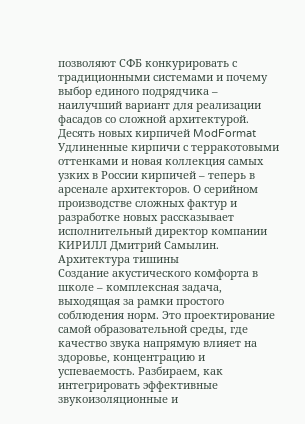позволяют СФБ конкурировать с традиционными системами и почему выбор единого подрядчика – наилучший вариант для реализации фасадов со сложной архитектурой.
Десять новых кирпичей ModFormat
Удлиненные кирпичи с терракотовыми оттенками и новая коллекция самых узких в России кирпичей – теперь в арсенале архитекторов. О серийном производстве сложных фактур и разработке новых рассказывает исполнительный директор компании КИРИЛЛ Дмитрий Самылин.
Архитектура тишины
Создание акустического комфорта в школе – комплексная задача, выходящая за рамки простого соблюдения норм. Это проектирование самой образовательной среды, где качество звука напрямую влияет на здоровье, концентрацию и успеваемость. Разбираем, как интегрировать эффективные звукоизоляционные и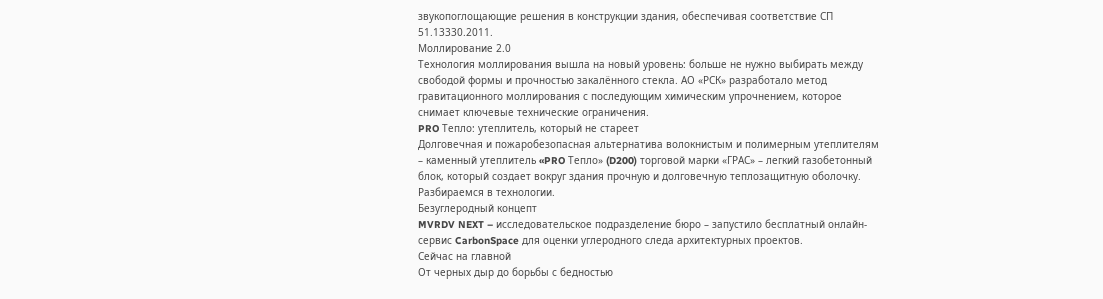звукопоглощающие решения в конструкции здания, обеспечивая соответствие СП 51.13330.2011.
Моллирование 2.0
Технология моллирования вышла на новый уровень: больше не нужно выбирать между свободой формы и прочностью закалённого стекла. АО «РСК» разработало метод гравитационного моллирования с последующим химическим упрочнением, которое снимает ключевые технические ограничения.
PRO Тепло: утеплитель, который не стареет
Долговечная и пожаробезопасная альтернатива волокнистым и полимерным утеплителям – каменный утеплитель «PRO Тепло» (D200) торговой марки «ГРАС» – легкий газобетонный блок, который создает вокруг здания прочную и долговечную теплозащитную оболочку. Разбираемся в технологии.
Безуглеродный концепт
MVRDV NEXT – исследовательское подразделение бюро – запустило бесплатный онлайн-сервис CarbonSpace для оценки углеродного следа архитектурных проектов.
Сейчас на главной
От черных дыр до борьбы с бедностью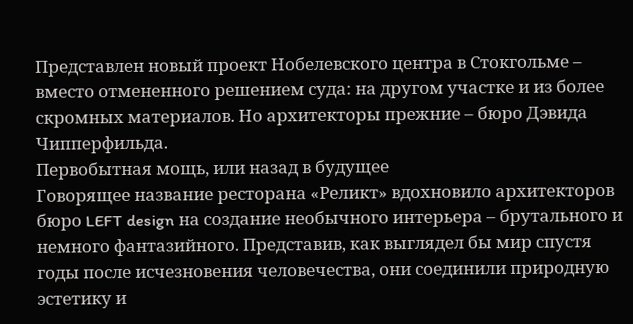Представлен новый проект Нобелевского центра в Стокгольме – вместо отмененного решением суда: на другом участке и из более скромных материалов. Но архитекторы прежние – бюро Дэвида Чипперфильда.
Первобытная мощь, или назад в будущее
Говорящее название ресторана «Реликт» вдохновило архитекторов бюро LEFT design на создание необычного интерьера – брутального и немного фантазийного. Представив, как выглядел бы мир спустя годы после исчезновения человечества, они соединили природную эстетику и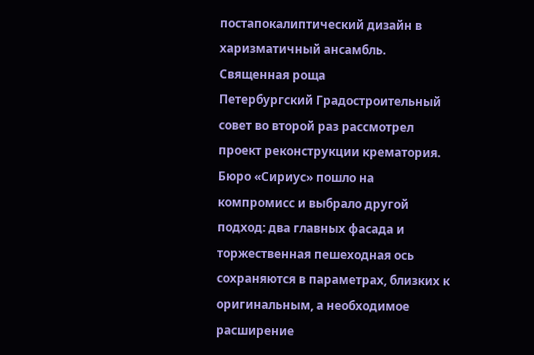постапокалиптический дизайн в харизматичный ансамбль.
Священная роща
Петербургский Градостроительный совет во второй раз рассмотрел проект реконструкции крематория. Бюро «Сириус» пошло на компромисс и выбрало другой подход: два главных фасада и торжественная пешеходная ось сохраняются в параметрах, близких к оригинальным, а необходимое расширение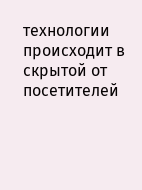технологии происходит в скрытой от посетителей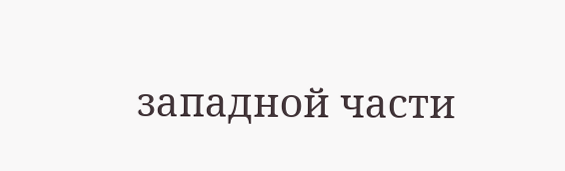западной части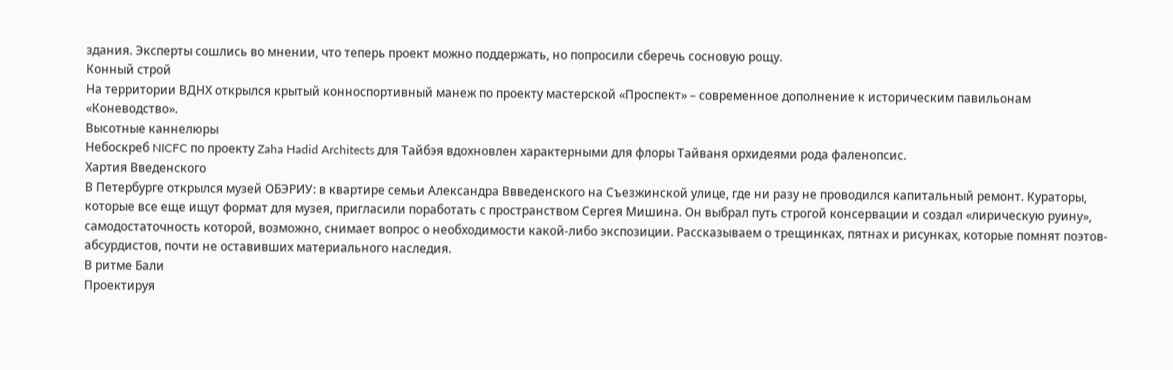здания. Эксперты сошлись во мнении, что теперь проект можно поддержать, но попросили сберечь сосновую рощу.
Конный строй
На территории ВДНХ открылся крытый конноспортивный манеж по проекту мастерской «Проспект» – современное дополнение к историческим павильонам «Коневодство».
Высотные каннелюры
Небоскреб NICFC по проекту Zaha Hadid Architects для Тайбэя вдохновлен характерными для флоры Тайваня орхидеями рода фаленопсис.
Хартия Введенского
В Петербурге открылся музей ОБЭРИУ: в квартире семьи Александра Ввведенского на Съезжинской улице, где ни разу не проводился капитальный ремонт. Кураторы, которые все еще ищут формат для музея, пригласили поработать с пространством Сергея Мишина. Он выбрал путь строгой консервации и создал «лирическую руину», самодостаточность которой, возможно, снимает вопрос о необходимости какой-либо экспозиции. Рассказываем о трещинках, пятнах и рисунках, которые помнят поэтов-абсурдистов, почти не оставивших материального наследия.
В ритме Бали
Проектируя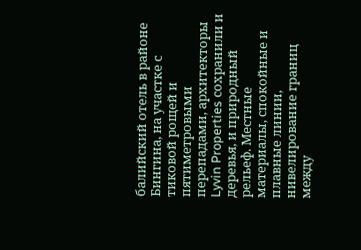балийский отель в районе Бингина, на участке с тиковой рощей и пятиметровыми перепадами, архитекторы Lyvin Properties сохранили и деревья, и природный рельеф. Местные материалы, спокойные и плавные линии, нивелирование границ между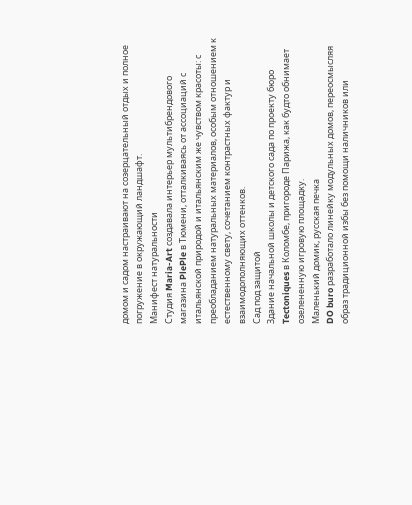домом и садом настраивают на созерцательный отдых и полное погружение в окружающий ландшафт.
Манифест натуральности
Студия Maria-Art создавала интерьер мультибрендового магазина PlePle в Тюмени, отталкиваясь от ассоциаций с итальянской природой и итальянским же чувством красоты: с преобладанием натуральных материалов, особым отношением к естественному свету, сочетанием контрастных фактур и взаимодополняющих оттенков.
Сад под защитой
Здание начальной школы и детского сада по проекту бюро Tectoniques в Коломбе, пригороде Парижа, как будто обнимает озелененную игровую площадку.
Маленький домик, русская печка
DO buro разработало линейку модульных домов, переосмысляя образ традиционной избы без помощи наличников или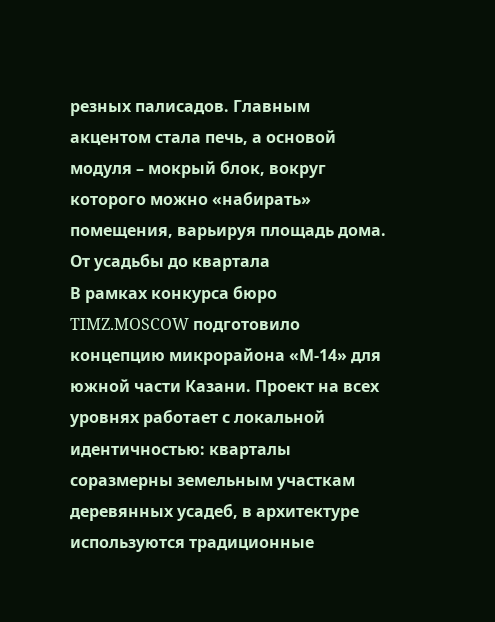резных палисадов. Главным акцентом стала печь, а основой модуля – мокрый блок, вокруг которого можно «набирать» помещения, варьируя площадь дома.
От усадьбы до квартала
В рамках конкурса бюро TIMZ.MOSCOW подготовило концепцию микрорайона «М-14» для южной части Казани. Проект на всех уровнях работает с локальной идентичностью: кварталы соразмерны земельным участкам деревянных усадеб, в архитектуре используются традиционные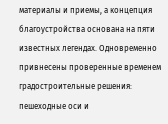материалы и приемы, а концепция благоустройства основана на пяти известных легендах. Одновременно привнесены проверенные временем градостроительные решения: пешеходные оси и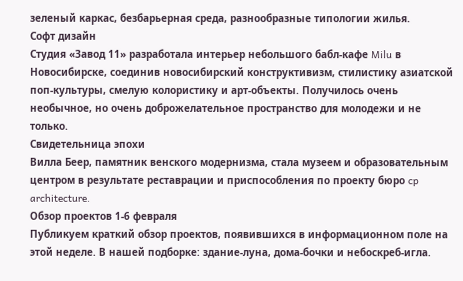зеленый каркас, безбарьерная среда, разнообразные типологии жилья.
Софт дизайн
Студия «Завод 11» разработала интерьер небольшого бабл-кафе Milu в Новосибирске, соединив новосибирский конструктивизм, стилистику азиатской поп-культуры, смелую колористику и арт-объекты. Получилось очень необычное, но очень доброжелательное пространство для молодежи и не только.
Свидетельница эпохи
Вилла Беер, памятник венского модернизма, стала музеем и образовательным центром в результате реставрации и приспособления по проекту бюро cp architecture.
Обзор проектов 1-6 февраля
Публикуем краткий обзор проектов, появившихся в информационном поле на этой неделе. В нашей подборке: здание-луна, дома-бочки и небоскреб-игла.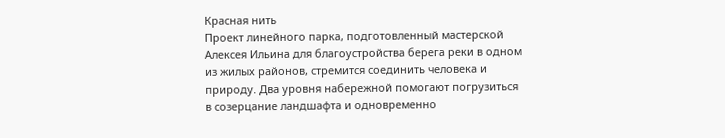Красная нить
Проект линейного парка, подготовленный мастерской Алексея Ильина для благоустройства берега реки в одном из жилых районов, стремится соединить человека и природу. Два уровня набережной помогают погрузиться в созерцание ландшафта и одновременно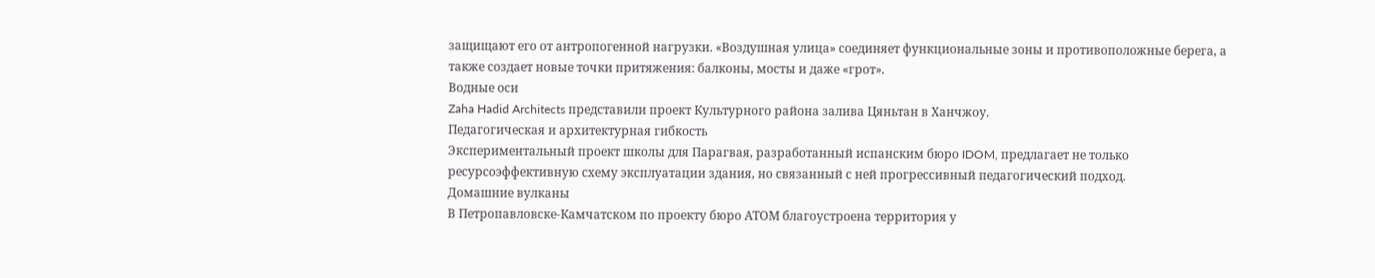защищают его от антропогенной нагрузки. «Воздушная улица» соединяет функциональные зоны и противоположные берега, а также создает новые точки притяжения: балконы, мосты и даже «грот».
Водные оси
Zaha Hadid Architects представили проект Культурного района залива Цяньтан в Ханчжоу.
Педагогическая и архитектурная гибкость
Экспериментальный проект школы для Парагвая, разработанный испанским бюро IDOM, предлагает не только ресурсоэффективную схему эксплуатации здания, но связанный с ней прогрессивный педагогический подход.
Домашние вулканы
В Петропавловске-Камчатском по проекту бюро АТОМ благоустроена территория у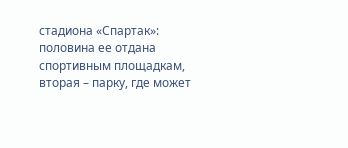стадиона «Спартак»: половина ее отдана спортивным площадкам, вторая – парку, где может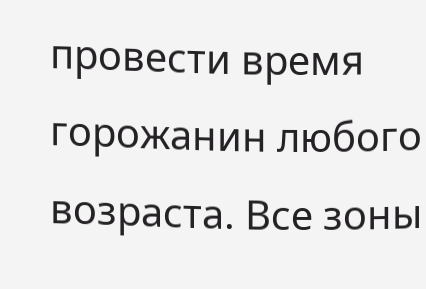провести время горожанин любого возраста. Все зоны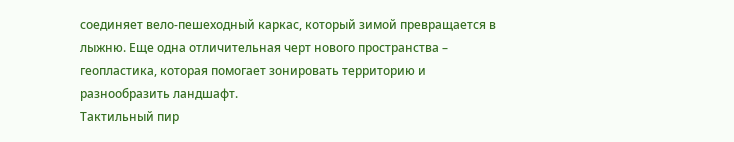соединяет вело-пешеходный каркас, который зимой превращается в лыжню. Еще одна отличительная черт нового пространства – геопластика, которая помогает зонировать территорию и разнообразить ландшафт.
Тактильный пир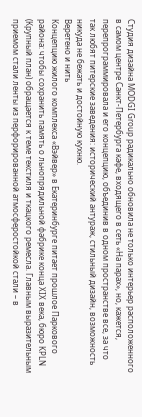Студия дизайна MODGI Group радикально обновила не только интерьер расположенного в самом центре Санкт-Петербурга кафе, входящего в сеть «На парах», но, кажется, перепрограммировала и его концепцию, объединив в одном пространстве все, за что так любят питерские заведения: исторический антураж, стильный дизайн, возможность никуда не бежать и достойную кухню.
Веретено и нить
Концепцию жилого комплекса «Вэйвер» в Екатеринбурге питает прошлое Паркового района: чтобы сохранить память о льнопрядильной фабрике конца XIX века, бюро KPLN (Крупный план) обращается к теме текстиля и ткацкого ремесла. Главным выразительным приемом стали ленты из перфорированной атмосферостойкой стали – в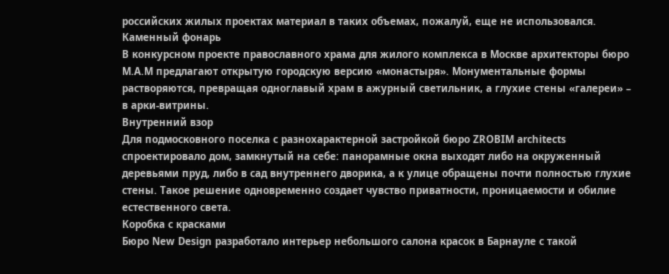российских жилых проектах материал в таких объемах, пожалуй, еще не использовался.
Каменный фонарь
В конкурсном проекте православного храма для жилого комплекса в Москве архитекторы бюро М.А.М предлагают открытую городскую версию «монастыря». Монументальные формы растворяются, превращая одноглавый храм в ажурный светильник, а глухие стены «галереи» – в арки-витрины.
Внутренний взор
Для подмосковного поселка с разнохарактерной застройкой бюро ZROBIM architects спроектировало дом, замкнутый на себе: панорамные окна выходят либо на окруженный деревьями пруд, либо в сад внутреннего дворика, а к улице обращены почти полностью глухие стены. Такое решение одновременно создает чувство приватности, проницаемости и обилие естественного света.
Коробка с красками
Бюро New Design разработало интерьер небольшого салона красок в Барнауле с такой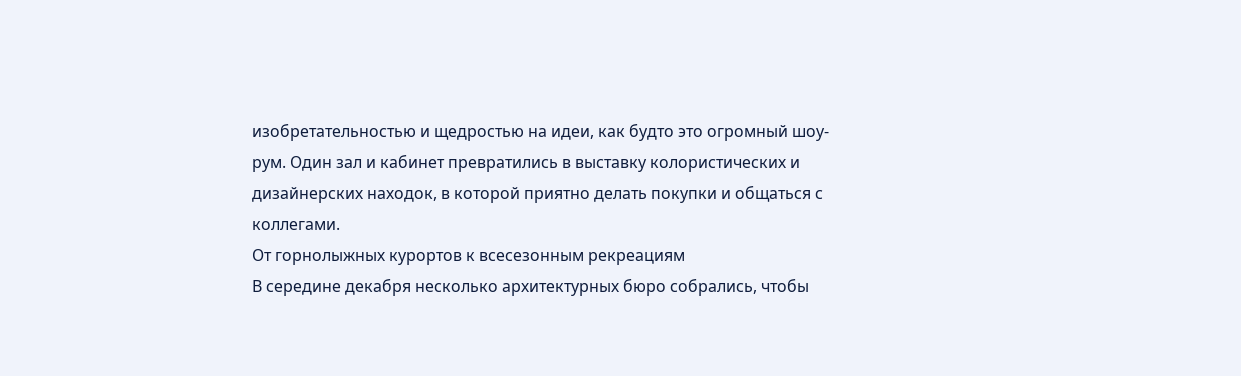изобретательностью и щедростью на идеи, как будто это огромный шоу-рум. Один зал и кабинет превратились в выставку колористических и дизайнерских находок, в которой приятно делать покупки и общаться с коллегами.
От горнолыжных курортов к всесезонным рекреациям
В середине декабря несколько архитектурных бюро собрались, чтобы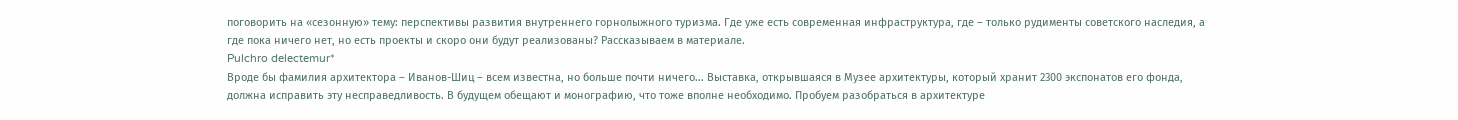поговорить на «сезонную» тему: перспективы развития внутреннего горнолыжного туризма. Где уже есть современная инфраструктура, где – только рудименты советского наследия, а где пока ничего нет, но есть проекты и скоро они будут реализованы? Рассказываем в материале.
Pulchro delectemur*
Вроде бы фамилия архитектора – Иванов-Шиц – всем известна, но больше почти ничего... Выставка, открывшаяся в Музее архитектуры, который хранит 2300 экспонатов его фонда, должна исправить эту несправедливость. В будущем обещают и монографию, что тоже вполне необходимо. Пробуем разобраться в архитектуре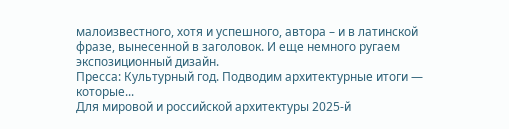малоизвестного, хотя и успешного, автора – и в латинской фразе, вынесенной в заголовок. И еще немного ругаем экспозиционный дизайн.
Пресса: Культурный год. Подводим архитектурные итоги — которые...
Для мировой и российской архитектуры 2025-й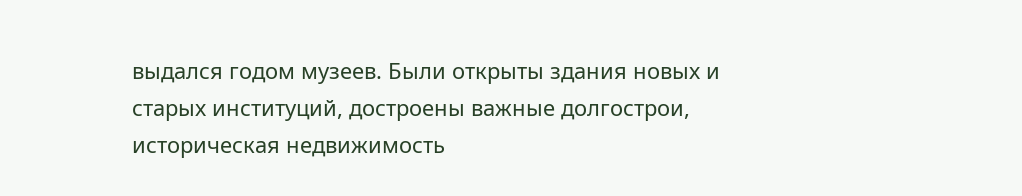выдался годом музеев. Были открыты здания новых и старых институций, достроены важные долгострои, историческая недвижимость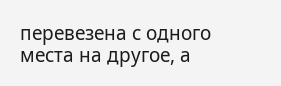перевезена с одного места на другое, а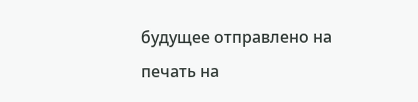будущее отправлено на печать на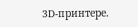3D-принтере.